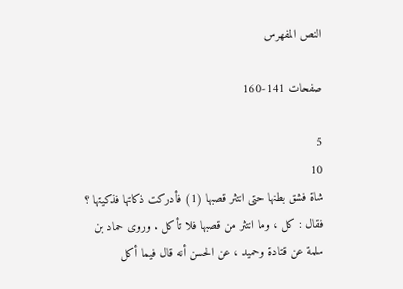النص المفهرس

صفحات 141-160

5
10
شاة فشق بطنها حتى انتثر قصبها (1) فأدركت ذكاتها فذكيتها ؟
فقال : كل ، وما انتثر من قصبها فلا تأكل . وروى حماد بن
سلمة عن قتادة وحميد ، عن الحسن أنه قال فيما أكل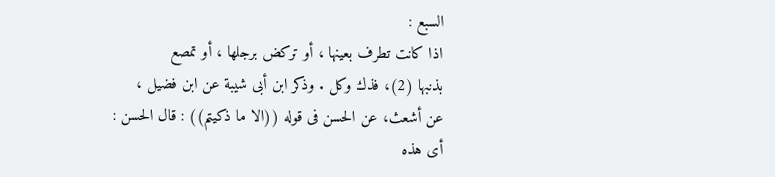السبع :
اذا كانت تطرف بعينها ، أو تركض برجلها ، أو تمصع
بذنبها (2)، فذك وكل . وذكر ابن أبى شيبة عن ابن فضيل ،
عن أشعث، عن الحسن فى قوله ((الا ما ذكيتم)) : قال الحسن :
أى هذه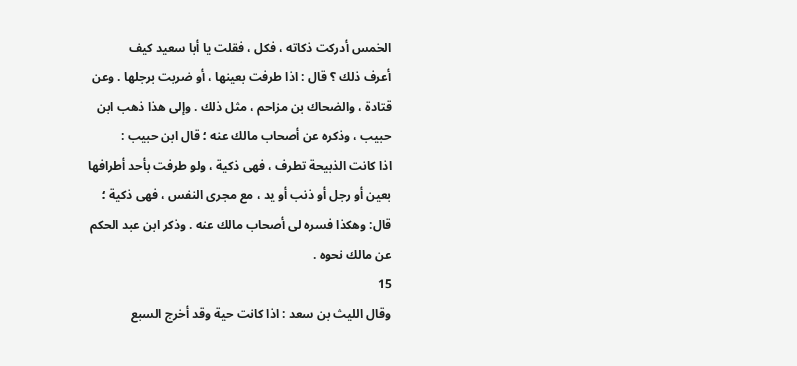الخمس أدركت ذكاته ، فكل ، فقلت يا أبا سعيد كيف
أعرف ذلك ؟ قال : اذا طرفت بعينها ، أو ضربت برجلها . وعن
قتادة ، والضحاك بن مزاحم ، مثل ذلك . وإلى هذا ذهب ابن
حبيب ، وذكره عن أصحاب مالك عنه ؛ قال ابن حبيب :
اذا كانت الذبيحة تطرف ، فهى ذكية ، ولو طرفت بأحد أطرافها
بعين أو رجل أو ذنب أو يد ، مع مجرى النفس ، فهى ذكية ؛
قال: وهكذا فسره لى أصحاب مالك عنه . وذكر ابن عبد الحكم
عن مالك نحوه .
15
وقال الليث بن سعد : اذا كانت حية وقد أخرج السبع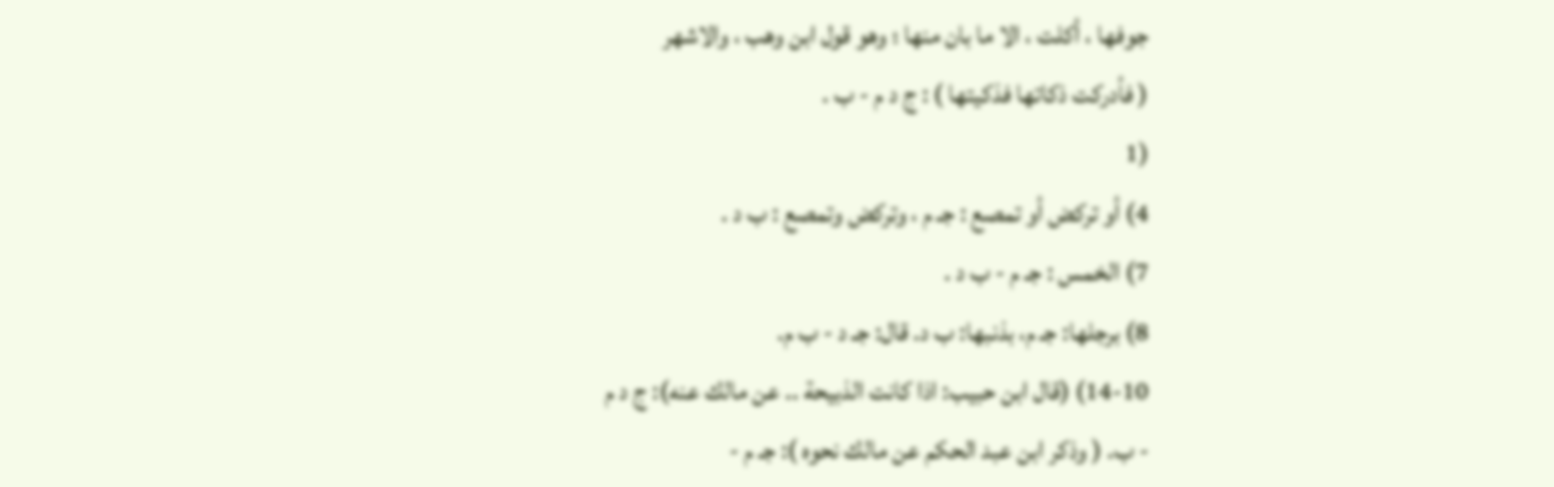جوفها ، أكلت ، الا ما بان منها ؛ وهو قول ابن وهب ، والاشهر
( فأدركت ذكاتها فذكيتها ) : ج د م - ب .
(1
4) أو تركض أو تمصع : جـ م ، وتركض وتمصع : ب د .
7) الخمس : جـ م - ب د .
8) برجلها: جـ م، بذنبها: ب د. قال: جـ د - ب م.
14-10) (قال ابن حبيب: اذا كانت الذبيحة .. عن مالك عنه): ج د م
- ب. ( وذكر ابن عبد الحكم عن مالك نحوه ): جـ م -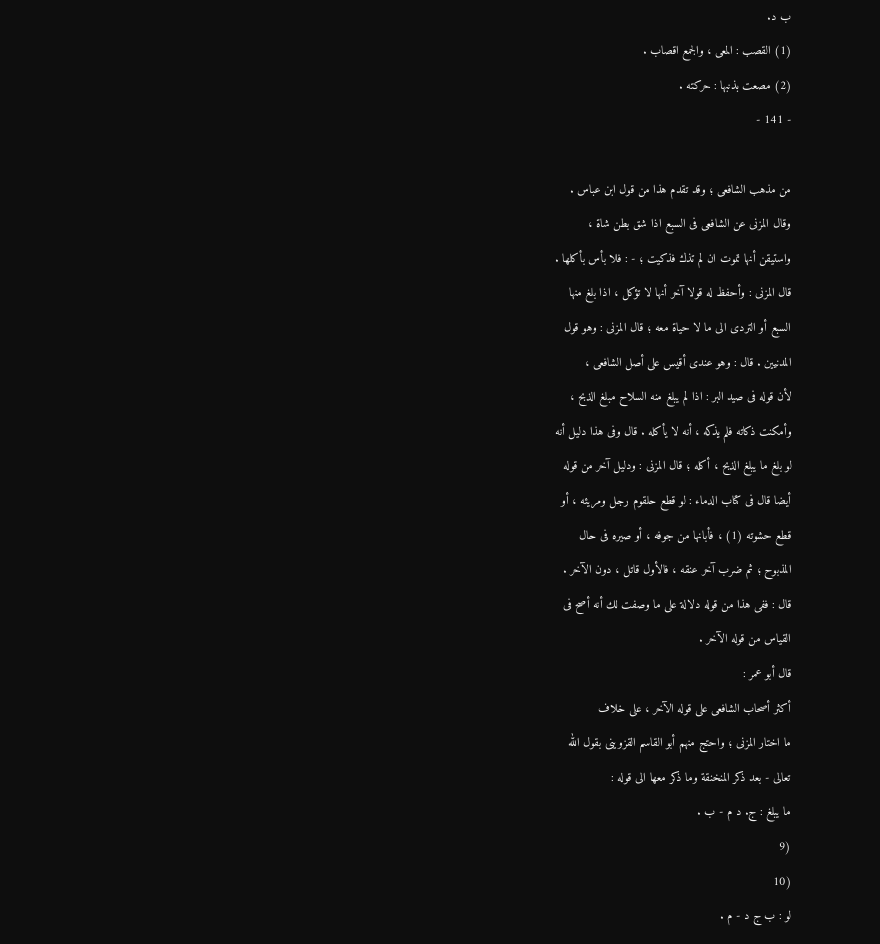ب د.
(1) القصب : المعى ، والجمع اقصاب .
(2) مصعت بذنبها : حركته .
- 141 -

من مذهب الشافعى ؛ وقد تقدم هذا من قول ابن عباس .
وقال المزنى عن الشافعى فى السبع اذا شق بطن شاة ،
واستيقن أنها تموت ان لم تذك فذكيت ؛ - : فلا بأس بأكلها .
قال المزنى : وأحفظ له قولا آخر أنها لا تؤكل ، اذا بلغ منها
السبع أو التردى الى ما لا حياة معه ؛ قال المزنى : وهو قول
المدنيين . قال : وهو عندى أقيس على أصل الشافعى ،
لأن قوله فى صيد البر : اذا لم يبلغ منه السلاح مبلغ الذبح ،
وأمكنت ذكاته فلم يذكه ، أنه لا يأكله . قال وفى هذا دليل أنه
لو بلغ ما يبلغ الذبح ، أكله ؛ قال المزنى : ودليل آخر من قوله
أيضا قال فى كتاب الدماء : لو قطع حلقوم رجل ومريئه ، أو
قطع حشوته (1) ، فأبانها من جوفه ، أو صيره فى حال
المذبوح ؛ ثم ضرب آخر عنقه ، فالأول قاتل ، دون الآخر .
قال : ففى هذا من قوله دلالة على ما وصفت لك أنه أصح فى
القياس من قوله الآخر .
قال أبو عمر :
أكثر أصحاب الشافعى على قوله الآخر ، على خلاف
ما اختار المزنى ؛ واحتج منهم أبو القاسم القزوينى بقول الله
تعالى - بعد ذكر المنخنقة وما ذكر معها الى قوله :
ما يبلغ : ج. د م - ب .
(9
(10
لو : ب ج د - م .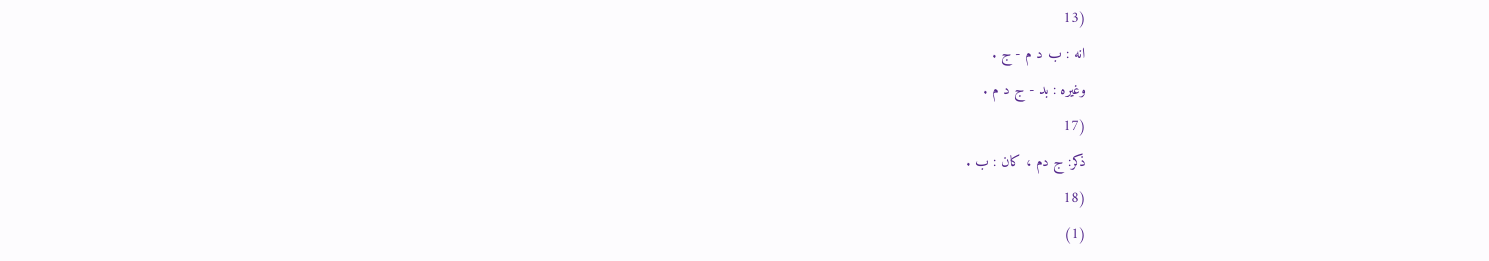(13
انه : ب د م - ج .
وغيره : بد - ج د م .
(17
ذكر: ج دم ، كان : ب .
(18
(1)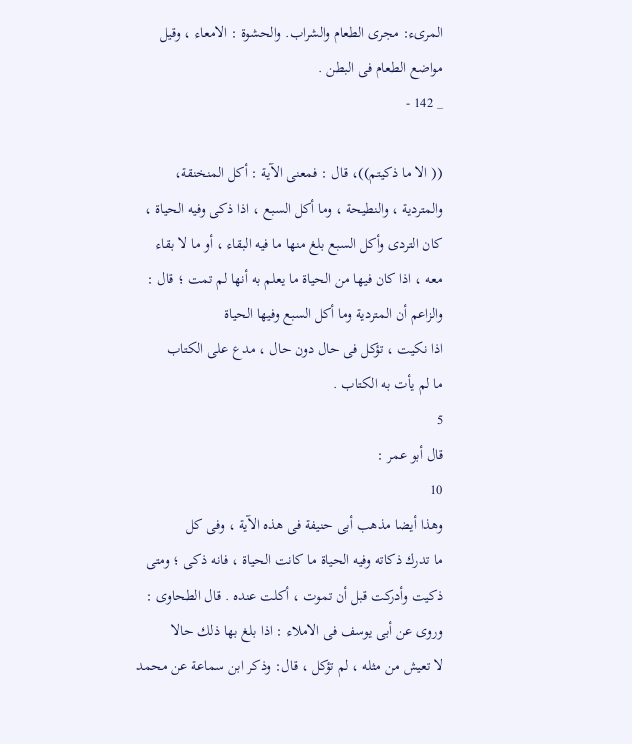المرىء: مجرى الطعام والشراب. والحشوة : الامعاء ، وقيل
مواضع الطعام فى البطن .
_ 142 -

(( الا ما ذكيتم))، قال : فمعنى الآية : أكل المنخنقة،
والمتردية ، والنطيحة ، وما أكل السبع ، اذا ذكى وفيه الحياة ،
كان التردى وأكل السبع بلغ منها ما فيه البقاء ، أو ما لا بقاء
معه ، اذا كان فيها من الحياة ما يعلم به أنها لم تمت ؛ قال :
والزاعم أن المتردية وما أكل السبع وفيها الحياة
اذا نكيت ، تؤكل فى حال دون حال ، مدع على الكتاب
ما لم يأت به الكتاب .
5
قال أبو عمر :
10
وهذا أيضا مذهب أبى حنيفة فى هذه الآية ، وفى كل
ما تدرك ذكاته وفيه الحياة ما كانت الحياة ، فانه ذكى ؛ ومتى
ذكيت وأدركت قبل أن تموت ، أكلت عنده . قال الطحاوى :
وروى عن أبى يوسف فى الاملاء : اذا بلغ بها ذلك حالا
لا تعيش من مثله ، لم تؤكل ، قال: وذكر ابن سماعة عن محمد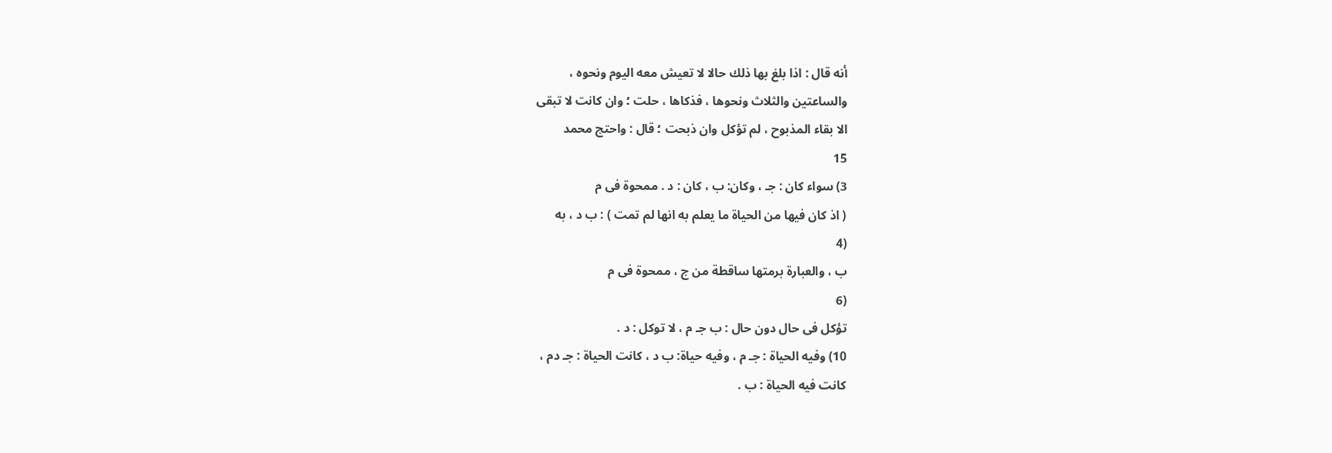أنه قال : اذا بلغ بها ذلك حالا لا تعيش معه اليوم ونحوه ،
والساعتين والثلاث ونحوها ، فذكاها ، حلت ؛ وان كانت لا تبقى
الا بقاء المذبوح ، لم تؤكل وان ذبحت ؛ قال : واحتج محمد
15
3) سواء كان : جـ ، وكان: ب ، كان : د . ممحوة فى م
( اذ كان فيها من الحياة ما يعلم به انها لم تمت ) : ب د ، به
(4
ب ، والعبارة برمتها ساقطة من ج ، ممحوة فى م
(6
تؤكل فى حال دون حال : ب جـ م ، لا توكل : د .
10) وفيه الحياة : جـ م ، وفيه حياة: ب د ، كانت الحياة : جـ دم ،
كانت فيه الحياة : ب .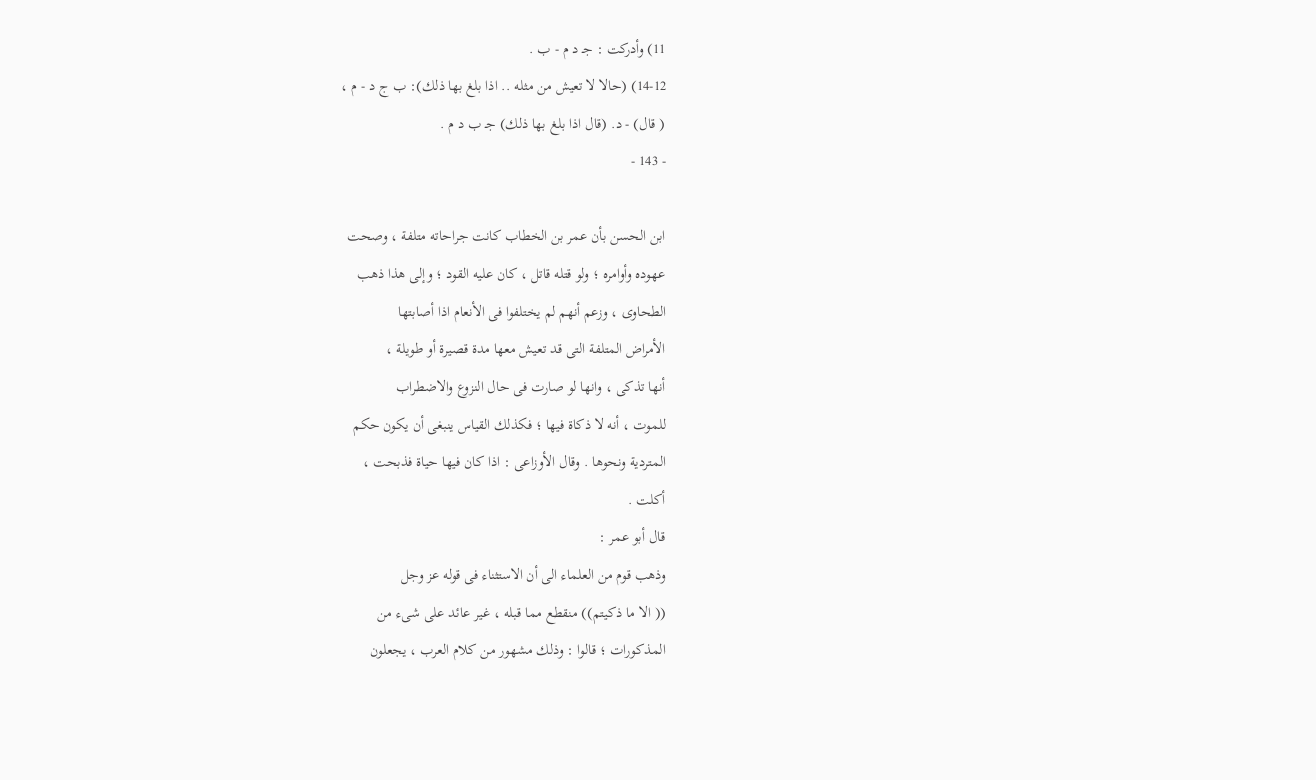11) وأدركت : جـ د م - ب .
14-12) (حالا لا تعيش من مثله .. اذا بلغ بها ذلك): ب ج د - م ،
( قال) - د. (قال اذا بلغ بها ذلك) جـ ب د م .
- 143 -

ابن الحسن بأن عمر بن الخطاب كانت جراحاته متلفة ، وصحت
عهوده وأوامره ؛ ولو قتله قاتل ، كان عليه القود ؛ وإلى هذا ذهب
الطحاوى ، وزعم أنهم لم يختلفوا فى الأنعام اذا أصابتها
الأمراض المتلفة التى قد تعيش معها مدة قصيرة أو طويلة ،
أنها تذكى ، وانها لو صارت فى حال النزوع والاضطراب
للموت ، أنه لا ذكاة فيها ؛ فكذلك القياس ينبغى أن يكون حكم
المتردية ونحوها . وقال الأوزاعى : اذا كان فيها حياة فذبحت ،
أكلت .
قال أبو عمر :
وذهب قوم من العلماء الى أن الاستثناء فى قوله عز وجل
(( الا ما ذكيتم)) منقطع مما قبله ، غير عائد على شىء من
المذكورات ؛ قالوا : وذلك مشهور من كلام العرب ، يجعلون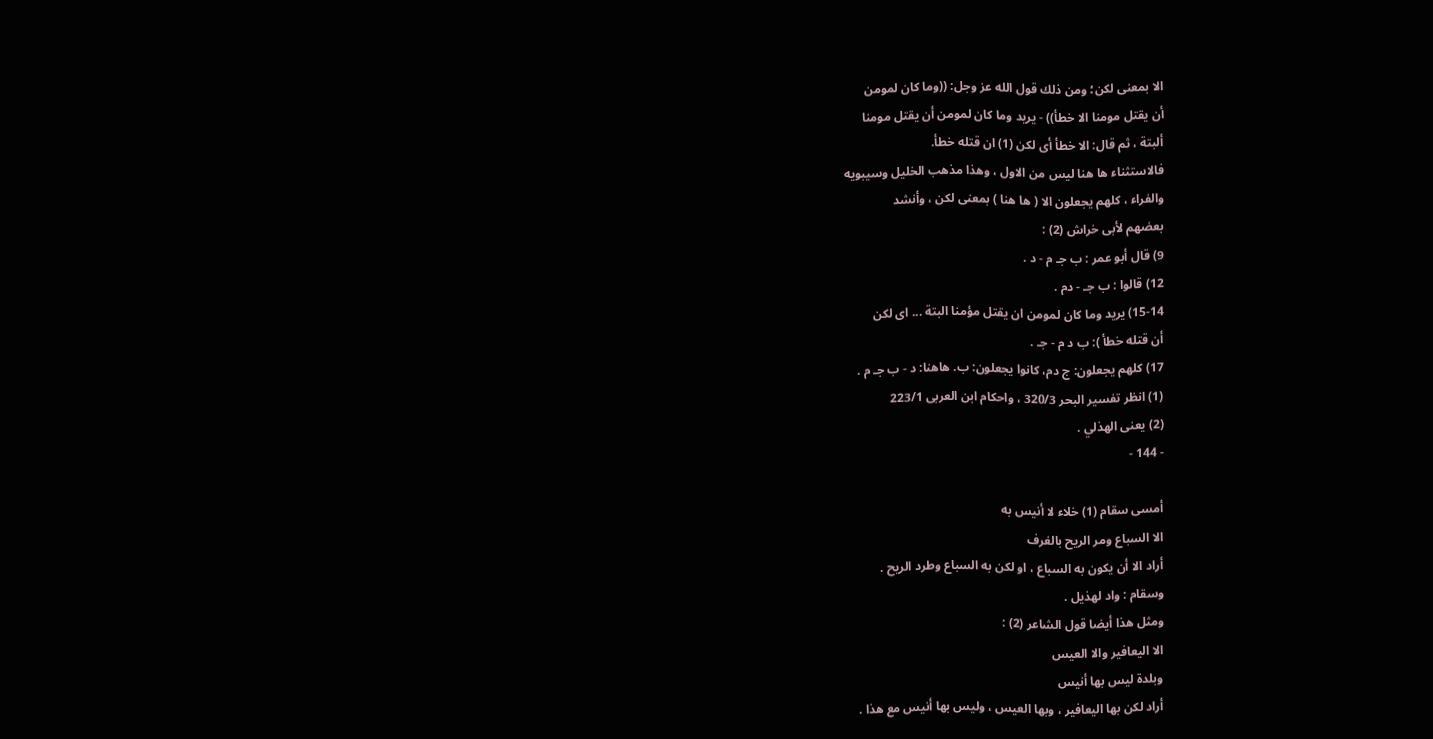الا بمعنى لكن؛ ومن ذلك قول الله عز وجل: ((وما كان لمومن
أن يقتل مومنا الا خطأ)) - يريد وما كان لمومن أن يقتل مومنا
ألبتة ، ثم قال: الا خطأ أى لكن (1) ان قتله خطأ.
فالاستثناء ها هنا ليس من الاول ، وهذا مذهب الخليل وسيبويه
والفراء ، كلهم يجعلون الا ( ها هنا ) بمعنى لكن ، وأنشد
بعضهم لأبى خراش (2) :
9) قال أبو عمر : ب جـ م - د .
12) قالوا : ب جـ - دم .
15-14) يريد وما كان لمومن ان يقتل مؤمنا البتة ... اى لكن
أن قتله خطأ ): ب د م - جـ .
17) كلهم يجعلون: ج دم، كانوا يجعلون: ب. هاهنا: د - ب جـ م .
(1) انظر تفسير البحر 320/3 ، واحكام ابن العربى 223/1
(2) يعنى الهذلي .
- 144 -

أمسى سقام (1) خلاء لا أنيس به
الا السباع ومر الريح بالغرف
أراد الا أن يكون به السباع ، او لكن به السباع وطرد الريح .
وسقام : واد لهذيل .
ومثل هذا أيضا قول الشاعر (2) :
الا اليعافير والا العيس
وبلدة ليس بها أنيس
أراد لكن بها اليعافير ، وبها العيس ، وليس بها أنيس مع هذا .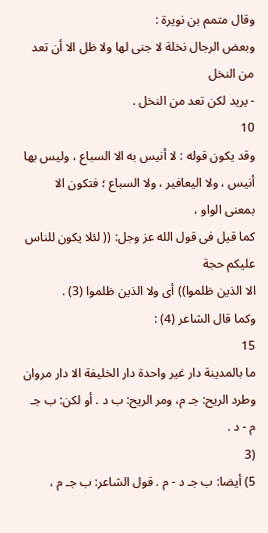وقال متمم بن نويرة :
وبعض الرجال نخلة لا جنى لها ولا ظل الا أن تعد من النخل
- يريد لكن تعد من النخل .
10
وقد يكون قوله : لا أنيس به الا السباع ، وليس بها
أنيس ، ولا اليعافير ، ولا السباع ؛ فتكون الا بمعنى الواو ،
كما قيل فى قول الله عز وجل: (( لئلا يكون للناس عليكم حجة
الا الذين ظلموا)) أى ولا الذين ظلموا (3) .
وكما قال الشاعر (4) :
15
ما بالمدينة دار غير واحدة دار الخليفة الا دار مروان
وطرد الريح: جـ م، ومر الريح: ب د . أو لكن: ب جـ م - د .
(3
5) أيضا: ب جـ د - م . قول الشاعر: ب جـ م ،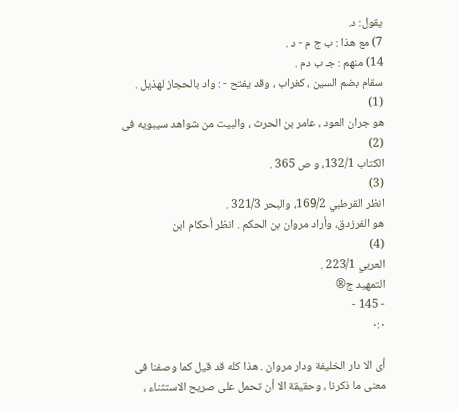يقول: د.
7) مع هذا : ب ج م - د .
14) منهم : جـ ب دم .
سقام بضم السين ، كغراب ، وقد يفتح - : واد بالحجاز لهذيل .
(1)
هو جران العود ، عامر بن الحرث ، والبيت من شواهد سيبويه فى
(2)
الكتاب 132/1، و ص 365 .
(3)
انظر القرطبي 169/2، والبحر 321/3 .
هو الفرزدق، وأراد مروان بن الحكم . انظر أحكام ابن
(4)
العربي 223/1 .
التمهيد ج®
- 145 -
٠:٠

أى الا دار الخليفة ودار مروان . هذا كله قد قيل كما وصفنا فى
معنى ما ذكرنا ، وحقيقة الا أن تحمل على صريح الاستثناء ،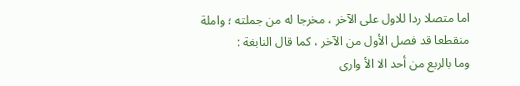اما متصلا ردا للاول على الآخر ، مخرجا له من جملته ؛ واملة
منقطعا قد فصل الأول من الآخر ، كما قال النابغة :
وما بالربع من أحد الا الأ وارى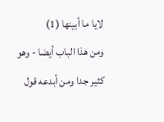لايا ما أبينها (1)
ومن هذا الباب أيضا - وهو كثير جدا ومن أبدعه قول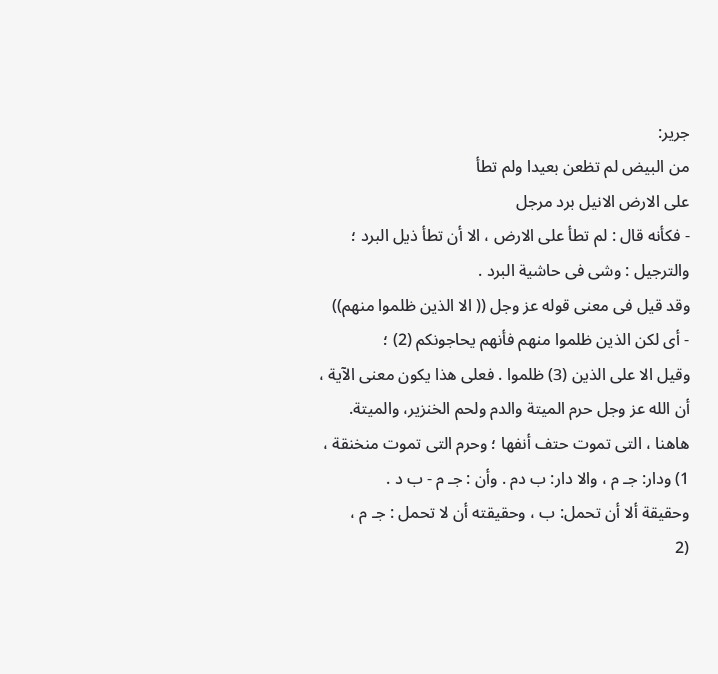جرير:
من البيض لم تظعن بعيدا ولم تطأ
على الارض الانيل برد مرجل
- فكأنه قال : لم تطأ على الارض ، الا أن تطأ ذيل البرد ؛
والترجيل : وشى فى حاشية البرد .
وقد قيل فى معنى قوله عز وجل (( الا الذين ظلموا منهم))
- أى لكن الذين ظلموا منهم فأنهم يحاجونكم (2) ؛
وقيل الا على الذين (3) ظلموا . فعلى هذا يكون معنى الآية ،
أن الله عز وجل حرم الميتة والدم ولحم الخنزير، والميتة.
هاهنا ، التى تموت حتف أنفها ؛ وحرم التى تموت منخنقة ،
1) ودار: جـ م ، والا دار: ب دم . وأن : جـ م - ب د .
وحقيقة ألا أن تحمل: ب ، وحقيقته أن لا تحمل : جـ م ،
(2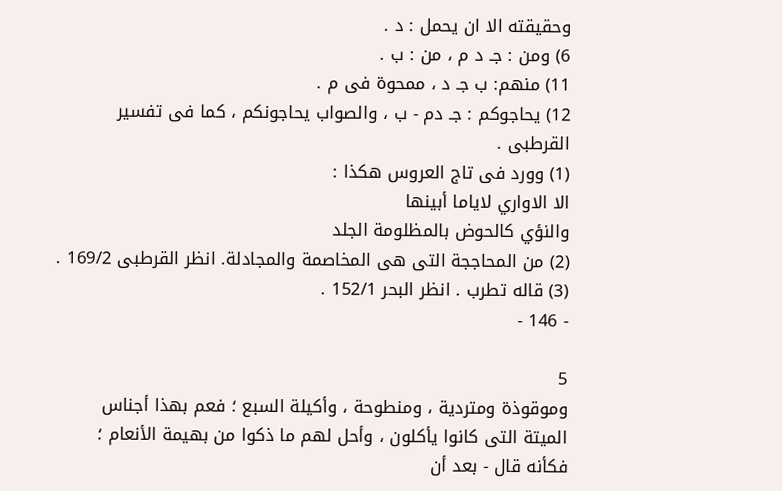وحقيقته الا ان يحمل : د .
6) ومن : جـ د م ، من : ب .
11) منهم: ب جـ د ، ممحوة فى م .
12) يحاجوكم : جـ دم - ب ، والصواب يحاجونكم ، كما فى تفسير
القرطبى .
(1) وورد فى تاج العروس هكذا :
الا الاواري لاياما أبينها
والنؤي كالحوض بالمظلومة الجلد
(2) من المحاججة التى هى المخاصمة والمجادلة. انظر القرطبى 169/2 .
(3) قاله تطرب . انظر البحر 152/1 .
- 146 -

5
وموقوذة ومتردية ، ومنطوحة ، وأكيلة السبع ؛ فعم بهذا أجناس
الميتة التى كانوا يأكلون ، وأحل لهم ما ذكوا من بهيمة الأنعام ؛
فكأنه قال - بعد أن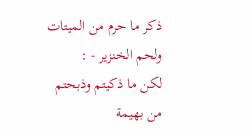ذكر ما حرم من الميتات ولحم الخنزير - :
لكن ما ذكيتم وذبحتم من بهيمة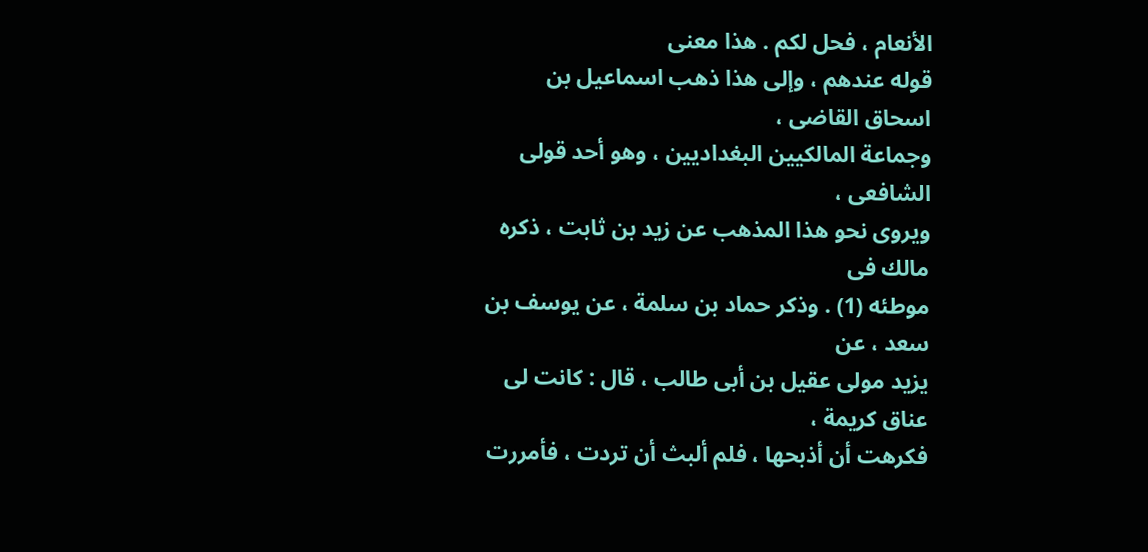الأنعام ، فحل لكم . هذا معنى
قوله عندهم ، وإلى هذا ذهب اسماعيل بن اسحاق القاضى ،
وجماعة المالكيين البغداديين ، وهو أحد قولى الشافعى ،
ويروى نحو هذا المذهب عن زيد بن ثابت ، ذكره مالك فى
موطئه (1) . وذكر حماد بن سلمة ، عن يوسف بن سعد ، عن
يزيد مولى عقيل بن أبى طالب ، قال : كانت لى عناق كريمة ،
فكرهت أن أذبحها ، فلم ألبث أن تردت ، فأمررت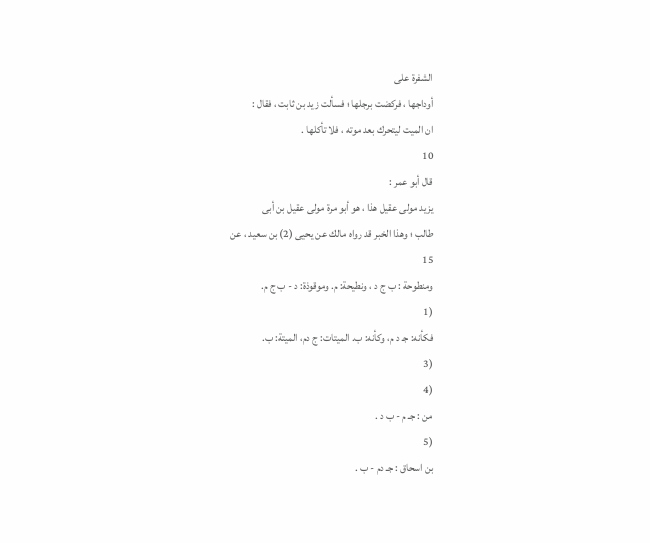الشفرة على
أوداجها ، فركضت برجلها ؛ فسألت زيد بن ثابت ، فقال :
ان الميت ليتحرك بعد موته ، فلا تأكلها .
10
قال أبو عمر :
يزيد مولى عقيل هذا ، هو أبو مرة مولى عقيل بن أبى
طالب ؛ وهذا الخبر قد رواه مالك عن يحيى (2) بن سعيد ، عن
15
ومنطوحة : ب ج د ، ونطيحة: م. وموقوذة: د - ب ج م.
(1
فكأنه: جـ د م، وكأنه: ب. الميتات: ج دم، الميتة: ب.
(3
(4
من : جـ م - ب د .
(5
بن اسحاق : جـ دم - ب .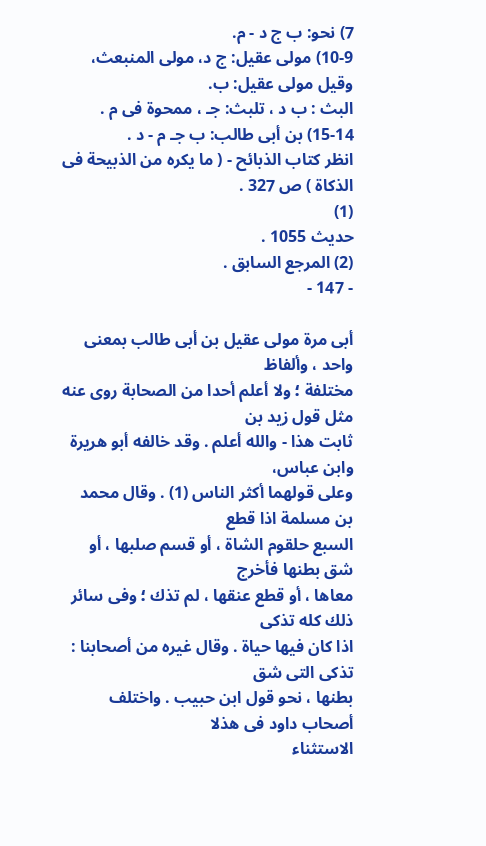7) نحو: ب ج د - م.
10-9) مولى عقيل: ج د، مولى المنبعث، وقيل مولى عقيل: ب.
البث : ب د ، تلبث: جـ ، ممحوة فى م .
15-14) بن أبى طالب: ب جـ م - د .
انظر كتاب الذبائح - ( ما يكره من الذبيحة فى الذكاة ) ص 327 .
(1)
حديث 1055 .
(2) المرجع السابق .
- 147 -

أبى مرة مولى عقيل بن أبى طالب بمعنى واحد ، وألفاظ
مختلفة ؛ ولا أعلم أحدا من الصحابة روى عنه مثل قول زيد بن
ثابت هذا - والله أعلم . وقد خالفه أبو هريرة وابن عباس،
وعلى قولهما أكثر الناس (1) . وقال محمد بن مسلمة اذا قطع
السبع حلقوم الشاة ، أو قسم صلبها ، أو شق بطنها فأخرج
معاها ، أو قطع عنقها ، لم تذك ؛ وفى سائر ذلك كله تذكى
اذا كان فيها حياة . وقال غيره من أصحابنا : تذكى التى شق
بطنها ، نحو قول ابن حبيب . واختلف أصحاب داود فى هذلا
الاستثناء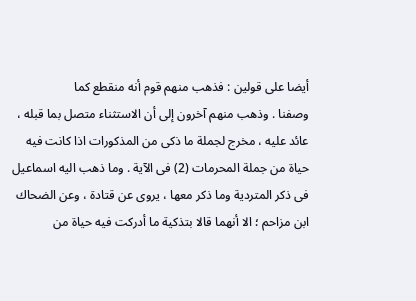أيضا على قولين : فذهب منهم قوم أنه منقطع كما
وصفنا . وذهب منهم آخرون إلى أن الاستثناء متصل بما قبله ،
عائد عليه ، مخرج لجملة ما ذكى من المذكورات اذا كانت فيه
حياة من جملة المحرمات (2) فى الآية . وما ذهب اليه اسماعيل
فى ذكر المتردية وما ذكر معها ، يروى عن قتادة ، وعن الضحاك
ابن مزاحم ؛ الا أنهما قالا بتذكية ما أدركت فيه حياة من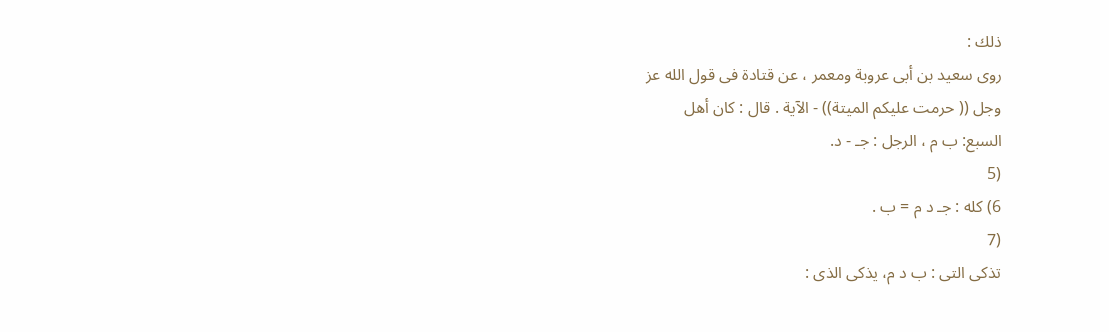ذلك :
روى سعيد بن أبى عروبة ومعمر ، عن قتادة فى قول الله عز
وجل (( حرمت عليكم الميتة)) - الآية . قال : كان أهل
السبع: ب م ، الرجل : جـ - د.
(5
6) كله : جـ د م = ب .
(7
تذكى التى : ب د م، يذكى الذى :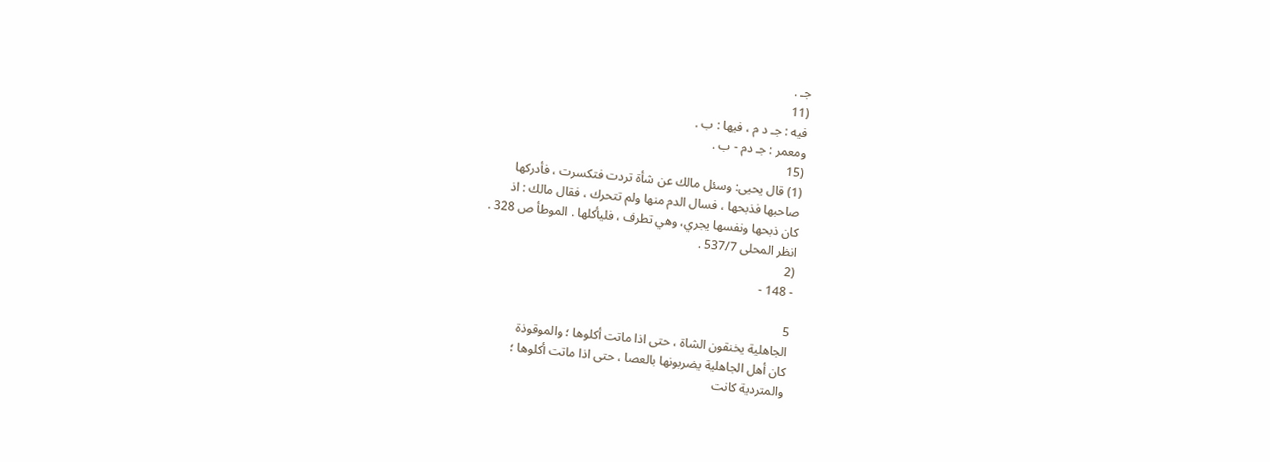جـ .
(11
فيه : جـ د م ، فيها : ب .
ومعمر : جـ دم - ب .
(15
(1) قال يحيى: وسئل مالك عن شأة تردت فتكسرت ، فأدركها
صاحبها فذبحها ، فسال الدم منها ولم تتحرك ، فقال مالك : اذ
كان ذبحها ونفسها يجري، وهي تطرف ، فليأكلها . الموطأ ص 328 .
انظر المحلى 537/7 .
(2
- 148 -

5
الجاهلية يخنقون الشاة ، حتى اذا ماتت أكلوها ؛ والموقوذة
كان أهل الجاهلية يضربونها بالعصا ، حتى اذا ماتت أكلوها ؛
والمتردية كانت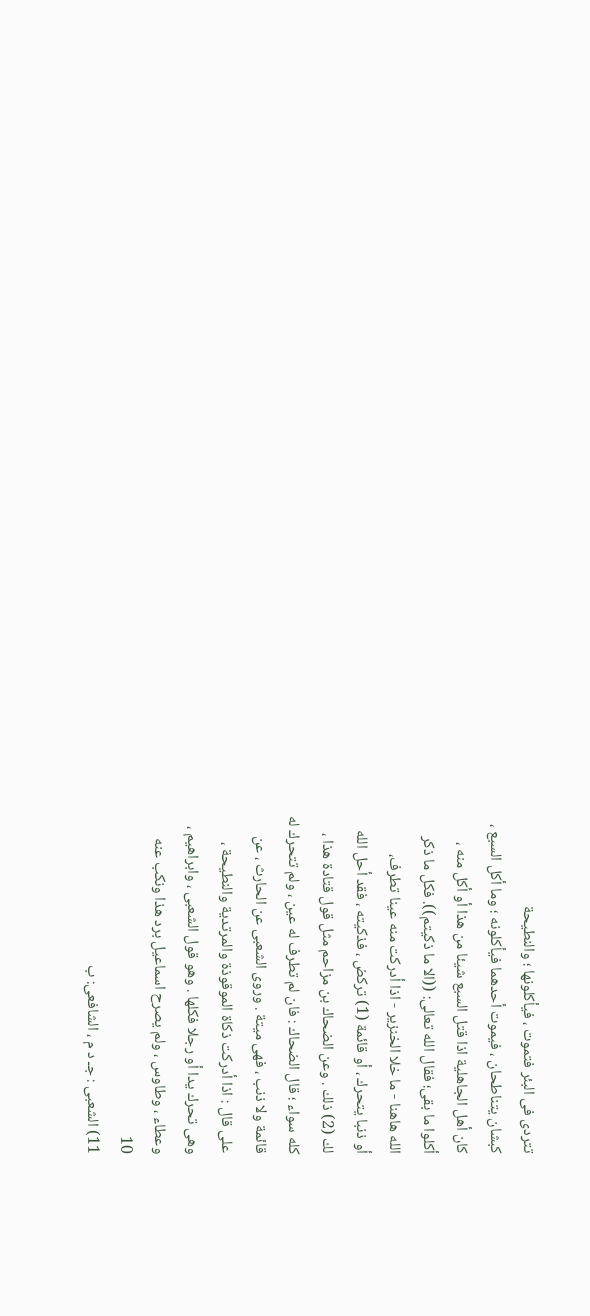تتردى فى البئر فتموت ، فيأكلونها ؛ والنطيحة
كبشان يتناطحان ، فيموت أحدهما فيأكلونه ؛ وما أكل السبع ،
كان أهل الجاهلية اذا قتل السبع شيئا من هذا أو أكل منه ،
أكلوا ما بقى؛ فقال الله تعالى: ((الا ما ذكيتم)). فكل ما ذكر
الله هاهنا - ما خلا الخنزير - اذا أدركت منه عينا تطرف،
أو ذنبا يتحرك ، أو قائمة (1) تركض ، فذكيته ، فقد أحل الله
لك (2) ذلك . وعن الضحاك بن مزاحم مثل قول قتادة هذا ،
كله سواء ؛ قال الضحاك : فان لم تطرف له عين ، ولم تتحرك له
قائمة ولا ذنب ، فهى ميتة . وروى الشعبى عن الحارث ، عن
على قال : اذا أدركت ذكاة الموقوذة والمرتدية والنطيحة ،
وهى تحرك يدا أو رجلا فكلها . وهو قول الشعبى ، وابراهيم ،
وعطاء ، وطاوس ، ولم يصرح اسماعيل برد هذا ونكب عنه
10
11) الشعبى : جـ د م ، الشافعى: ب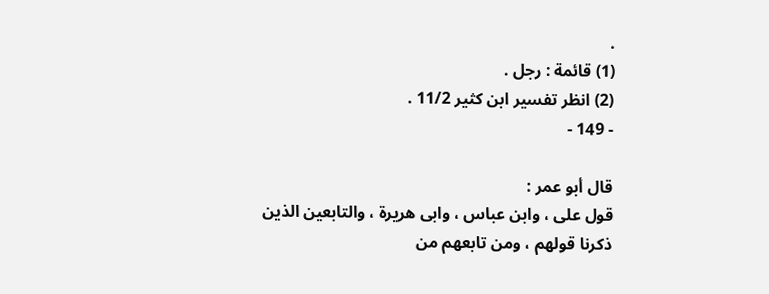.
(1) قائمة : رجل .
(2) انظر تفسير ابن كثير 11/2 .
- 149 -

قال أبو عمر :
قول على ، وابن عباس ، وابى هريرة ، والتابعين الذين
ذكرنا قولهم ، ومن تابعهم من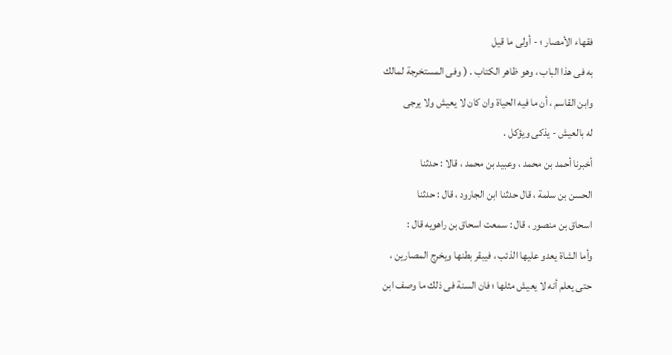فقهاء الأمصار ؛ - أولى ما قيل
به فى هذا الباب ، وهو ظاهر الكتاب . ( وفى المستخرجة لمالك
وابن القاسم ، أن ما فيه الحياة وان كان لا يعيش ولا يرجى
له بالعيش - يذكى ويؤكل .
أخبرنا أحمد بن محمد ، وعبيد بن محمد ، قالا : حدثنا
الحسن بن سلمة ، قال حدثنا ابن الجارود ، قال : حدثنا
اسحاق بن منصور ، قال : سمعت اسحاق بن راهويه قال :
وأما الشاة يعدو عليها الذئب ، فيبقر بطنها ويخرج المصارين ،
حتى يعلم أنه لا يعيش مثلها ؛ فان السنة فى ذلك ما وصف ابن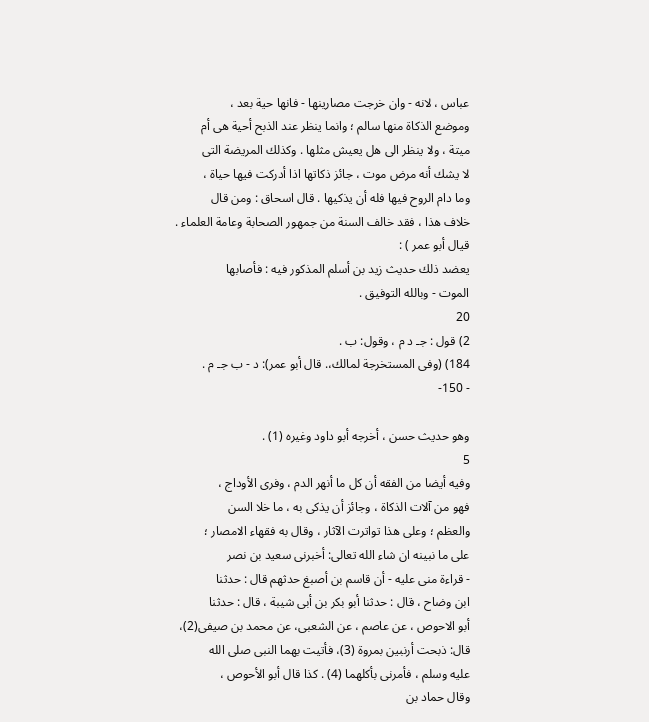عباس ، لانه - وان خرجت مصارينها - فانها حية بعد ،
وموضع الذكاة منها سالم ؛ وانما ينظر عند الذبح أحية هى أم
ميتة ، ولا ينظر الى هل يعيش مثلها . وكذلك المريضة التى
لا يشك أنه مرض موت ، جائز ذكاتها اذا أدركت فيها حياة ،
وما دام الروح فيها فله أن يذكيها . قال اسحاق : ومن قال
خلاف هذا ، فقد خالف السنة من جمهور الصحابة وعامة العلماء .
قيال أبو عمر ) :
يعضد ذلك حديث زيد بن أسلم المذكور فيه : فأصابها
الموت - وبالله التوفيق .
20
2) قول : جـ د م ، وقول: ب .
184) (وفى المستخرجة لمالك،. قال أبو عمر): د - ب جـ م .
- 150-

وهو حديث حسن ، أخرجه أبو داود وغيره (1) .
5
وفيه أيضا من الفقه أن كل ما أنهر الدم ، وفرى الأوداج ،
فهو من آلات الذكاة ، وجائز أن يذكى به ، ما خلا السن
والعظم ؛ وعلى هذا تواترت الآثار ، وقال به فقهاء الامصار ؛
على ما نبينه ان شاء الله تعالى: أخبرنى سعيد بن نصر
- قراءة منى عليه - أن قاسم بن أصبغ حدثهم قال : حدثنا
ابن وضاح ، قال : حدثنا أبو بكر بن أبى شيبة ، قال : حدثنا
أبو الاحوص ، عن عاصم ، عن الشعبى، عن محمد بن صيفى(2)،
قال: ذبحت أرنبين بمروة (3)، فأتيت بهما النبى صلى الله
عليه وسلم ، فأمرنى بأكلهما (4) . كذا قال أبو الأحوص ،
وقال حماد بن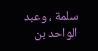سلمة ، وعبد الواحد بن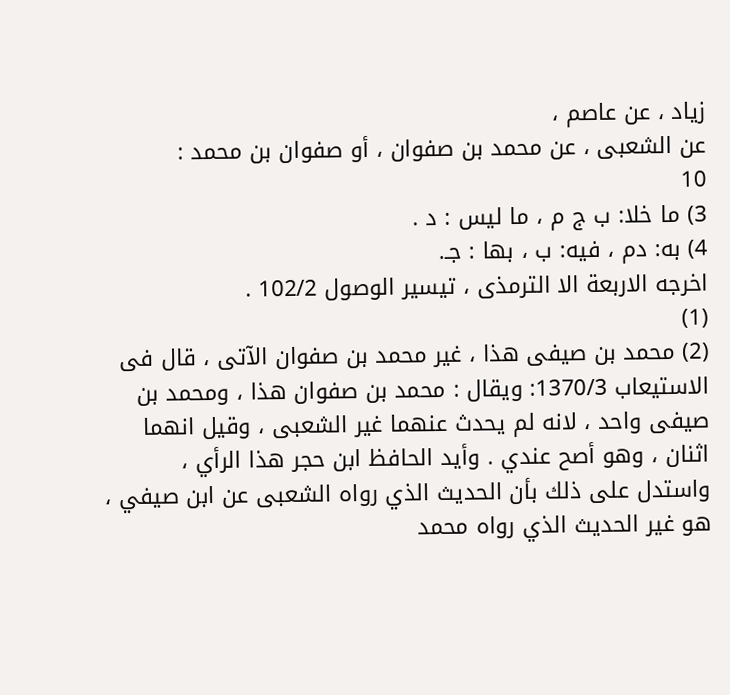زياد ، عن عاصم ،
عن الشعبى ، عن محمد بن صفوان ، أو صفوان بن محمد :
10
3) ما خلا: ب ج م ، ما ليس : د .
4) به: دم ، فيه: ب ، بها : جـ.
اخرجه الاربعة الا الترمذى ، تيسير الوصول 102/2 .
(1)
(2) محمد بن صيفى هذا ، غير محمد بن صفوان الآتى ، قال فى
الاستيعاب 1370/3: ويقال : محمد بن صفوان هذا ، ومحمد بن
صيفى واحد ، لانه لم يحدث عنهما غير الشعبى ، وقيل انهما
اثنان ، وهو أصح عندي . وأيد الحافظ ابن حجر هذا الرأي ،
واستدل على ذلك بأن الحديث الذي رواه الشعبى عن ابن صيفي ،
هو غير الحديث الذي رواه محمد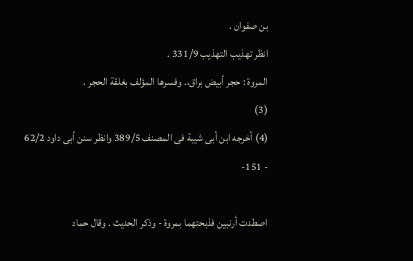بن صفوان .
انظر تهذيب التهذيب 331/9 .
المروة : حجر أبيض براق،. وفسرها المؤلف بغلقة الحجر .
(3)
(4) أخرجه ابن أبى شيبة فى المصنف 389/5 وانظر سنن أبى داود 62/2
- 151-

اصطدت أرنبين فذبحتهما بمروة - وذكر الحديث . وقال حماد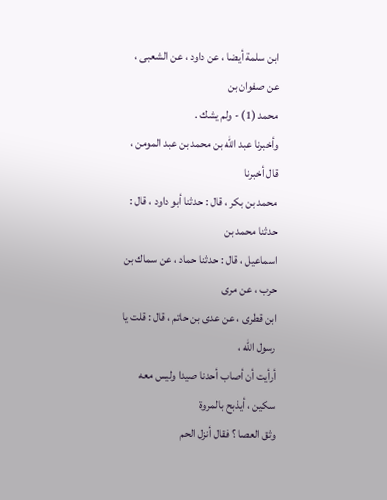ابن سلمة أيضا ، عن داود ، عن الشعبى ، عن صفوان بن
محمد (1) - ولم يشك .
وأخبرنا عبد الله بن محمد بن عبد المومن ، قال أخبرنا
محمد بن بكر ، قال : حدثنا أبو داود ، قال : حدثنا محمد بن
اسماعيل ، قال : حدثنا حماد ، عن سماك بن حرب ، عن مرى
ابن قطرى ، عن عدى بن حاتم ، قال : قلت يا رسول الله ،
أرأيت أن أصاب أحدنا صيدا وليس معه سكين ، أيذبح بالمروة
وثق العصا ؟ فقال أنزل الحم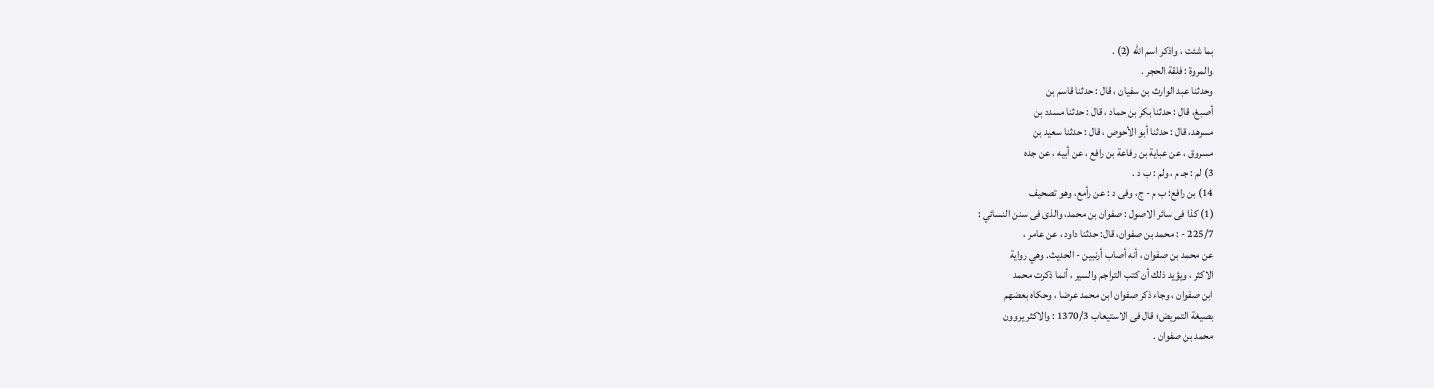بما شئت ، واذكر اسم الله (2) .
والمروة : فلقة الحجر .
وحدثنا عبد الوارث بن سفيان ، قال : حدثنا قاسم بن
أصبغ، قال : حدثنا بكر بن حماد ، قال : حدثنا مسدد بن
مسرهد، قال : حدثنا أبو الأحوص ، قال : حدثنا سعيد بن
مسروق ، عن عباية بن رفاعة بن رافع ، عن أبيه ، عن جده
3) لم : جـ م ، ولم : ب د .
14) بن رافع: ب م - ج، وفى د : عن رأمع، وهو تصحيف
(1) كذا فى سائر الاصول : صفوان بن محمد، والذى فى سنن النسائي :
225/7 - : محمد بن صفوان، قال: حدثنا داود ، عن عامر ،
عن محمد بن صفوان ، أنه أصاب أرنبين - الحديث. وهي رواية
الاكثر ، ويؤيد ذلك أن كتب التراجم والسير ، أنما ذكرت محمد
ابن صفوان ، وجاء ذكر صفوان ابن محمد عرضا ، وحكاه بعضهم
بصيغة التمريض؛ قال فى الاستيعاب 1370/3 : والاكثر يروون
محمد بن صفوان .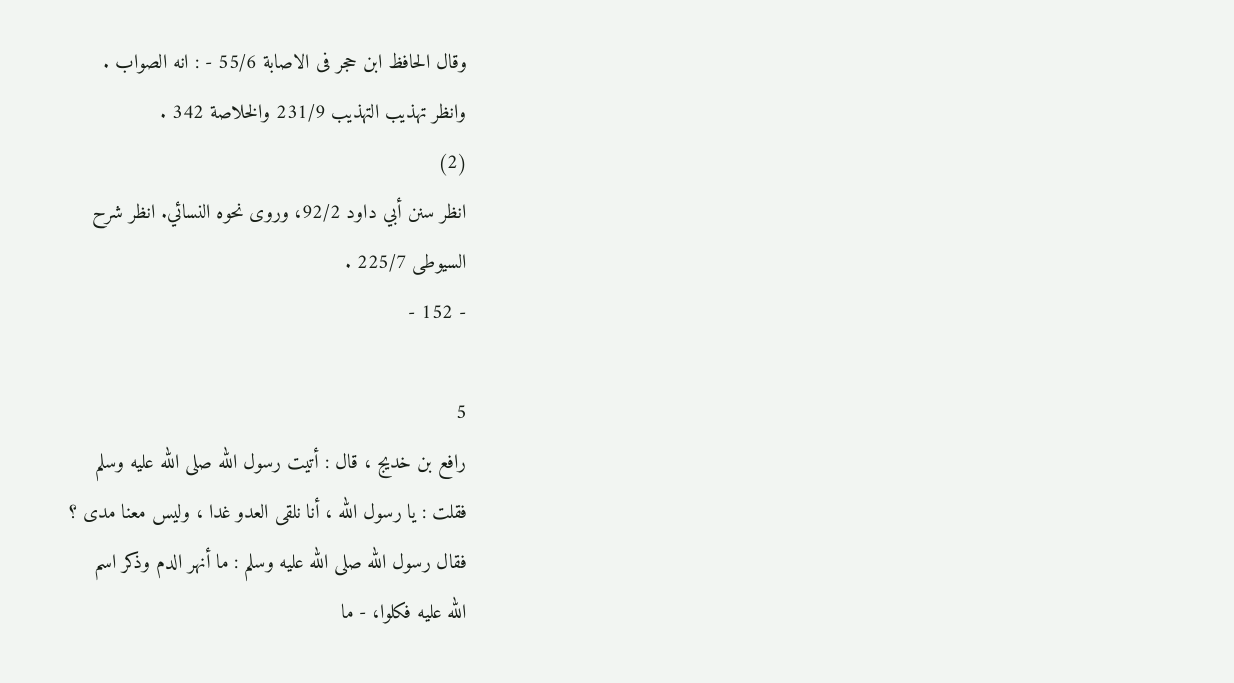وقال الحافظ ابن حجر فى الاصابة 55/6 - : انه الصواب .
وانظر تهذيب التهذيب 231/9 والخلاصة 342 .
(2)
انظر سنن أبي داود 92/2، وروى نحوه النسائي. انظر شرح
السيوطى 225/7 .
- 152 -

5
رافع بن خديج ، قال : أتيت رسول الله صلى الله عليه وسلم
فقلت : يا رسول الله ، أنا نلقى العدو غدا ، وليس معنا مدى ؟
فقال رسول الله صلى الله عليه وسلم : ما أنهر الدم وذكر اسم
الله عليه فكلوا، - ما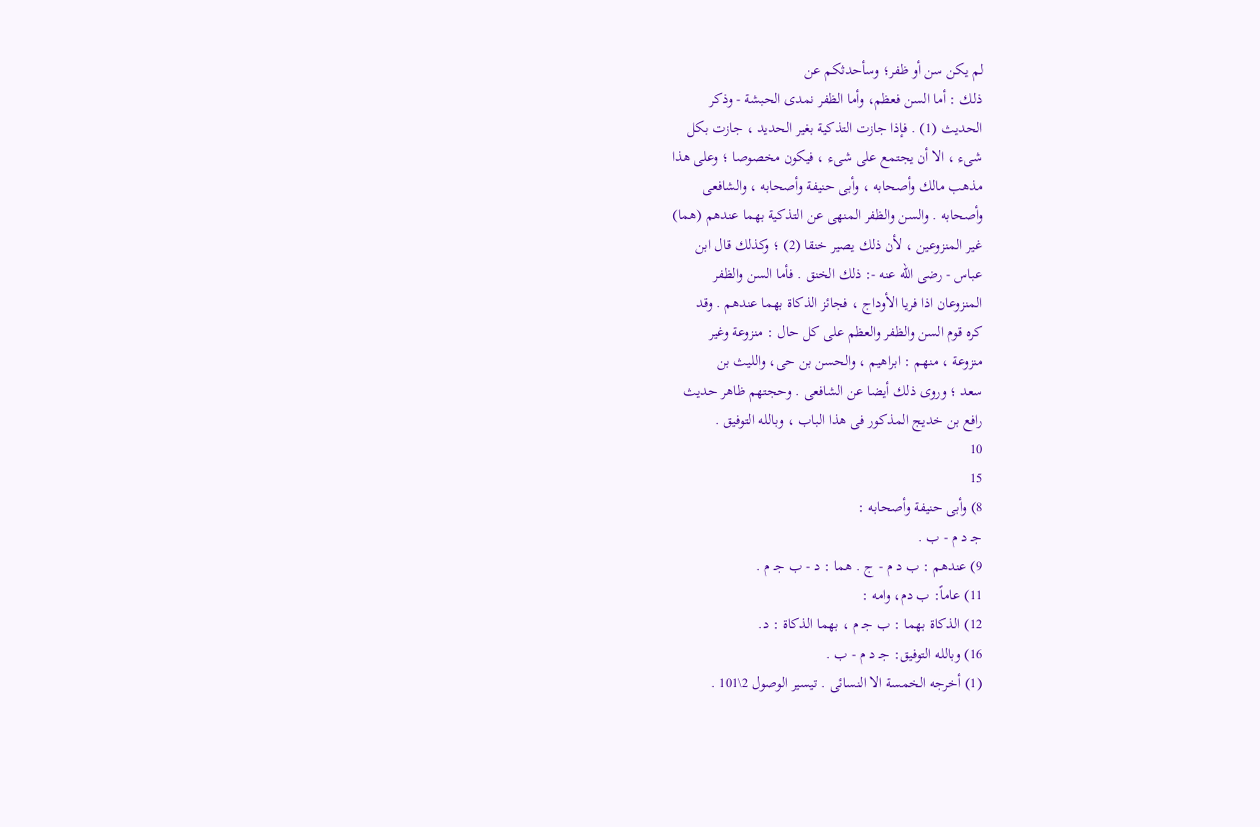لم يكن سن أو ظفر؛ وسأحدثكم عن
ذلك : أما السن فعظم، وأما الظفر نمدى الحبشة - وذكر
الحديث (1) . فإذا جازت التذكية بغير الحديد ، جازت بكل
شىء ، الا أن يجتمع على شىء ، فيكون مخصوصا ؛ وعلى هذا
مذهب مالك وأصحابه ، وأبى حنيفة وأصحابه ، والشافعى
وأصحابه . والسن والظفر المنهى عن التذكية بهما عندهم (هما)
غير المنزوعين ، لأن ذلك يصير خنقا (2) ؛ وكذلك قال ابن
عباس - رضى الله عنه -: ذلك الخنق . فأما السن والظفر
المنزوعان اذا فريا الأوداج ، فجائز الذكاة بهما عندهم . وقد
كره قوم السن والظفر والعظم على كل حال : منزوعة وغير
منزوعة ، منهم : ابراهيم ، والحسن بن حى، والليث بن
سعد ؛ وروى ذلك أيضا عن الشافعى . وحجتهم ظاهر حديث
رافع بن خديج المذكور فى هذا الباب ، وبالله التوفيق .
10
15
8) وأبى حنيفة وأصحابه :
جـ د م - ب .
9) عندهم : ب د م - ج . هما : د - ب جـ م .
11) عاماً: ب دم، وامه :
12) الذكاة بهما : ب جـ م ، بهما الذكاة : د.
16) وبالله التوفيق: جـ د م - ب .
(1) أخرجه الخمسة الا النسائى . تيسير الوصول 2\101 .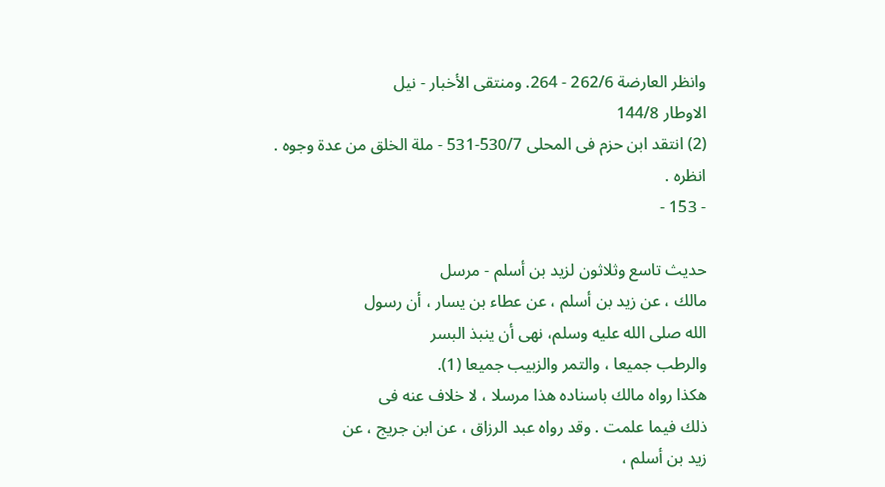وانظر العارضة 262/6 - 264. ومنتقى الأخبار - نيل
الاوطار 144/8
(2) انتقد ابن حزم فى المحلى 530/7-531 - ملة الخلق من عدة وجوه .
انظره .
- 153 -

حديث تاسع وثلاثون لزيد بن أسلم - مرسل
مالك ، عن زيد بن أسلم ، عن عطاء بن يسار ، أن رسول
الله صلى الله عليه وسلم، نهى أن ينبذ البسر
والرطب جميعا ، والتمر والزبيب جميعا (1).
هكذا رواه مالك باسناده هذا مرسلا ، لا خلاف عنه فى
ذلك فيما علمت . وقد رواه عبد الرزاق ، عن ابن جريج ، عن
زيد بن أسلم ،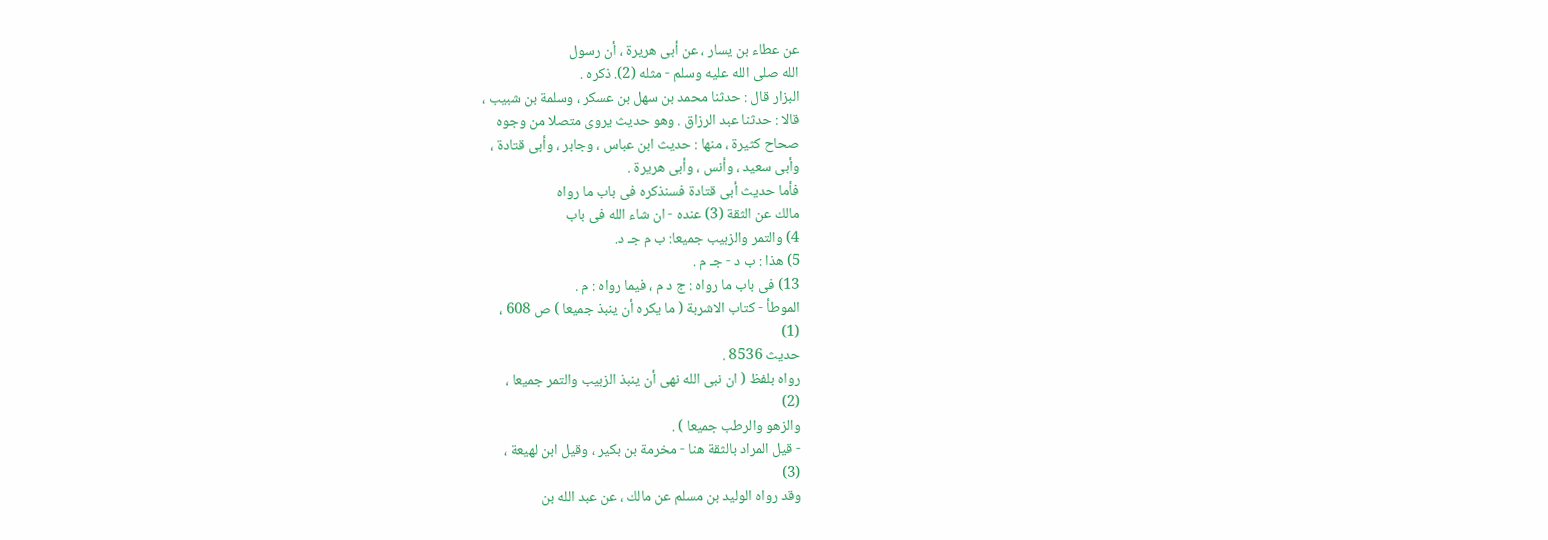عن عطاء بن يسار ، عن أبى هريرة ، أن رسول
الله صلى الله عليه وسلم - مثله (2). ذكره .
البزار قال : حدثنا محمد بن سهل بن عسكر ، وسلمة بن شبيب ،
قالا : حدثنا عبد الرزاق . وهو حديث يروى متصلا من وجوه
صحاح كثيرة ، منها : حديث ابن عباس ، وجابر ، وأبى قتادة ،
وأبى سعيد ، وأنس ، وأبى هريرة .
فأما حديث أبى قتادة فسنذكره فى باب ما رواه
مالك عن الثقة (3) عنده - ان شاء الله فى باب
4) والتمر والزبيب جميعا: ب م جـ د.
5) هذا : ب د - جـ م .
13) فى باب ما رواه : ج د م ، فيما رواه : م .
الموطأ - كتاب الاشربة ( ما يكره أن ينبذ جميعا ) ص 608 ،
(1)
حديث 8536 .
رواه بلفظ ( ان نبى الله نهى أن ينبذ الزبيب والتمر جميعا ،
(2)
والزهو والرطب جميعا ) .
- قيل المراد بالثقة هنا - مخرمة بن بكير ، وقيل ابن لهيعة ،
(3)
وقد رواه الوليد بن مسلم عن مالك ، عن عبد الله بن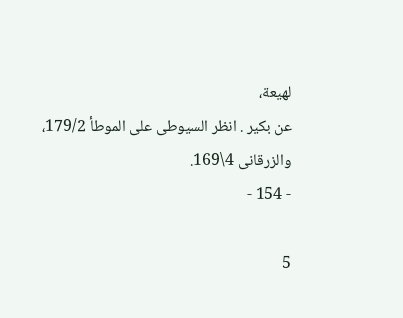لهيعة،
عن بكير . انظر السيوطى على الموطأ 179/2، والزرقانى 4\169.
- 154 -

5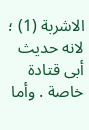الاشربة (1) ؛ لانه حديث أبى قتادة خاصة . وأما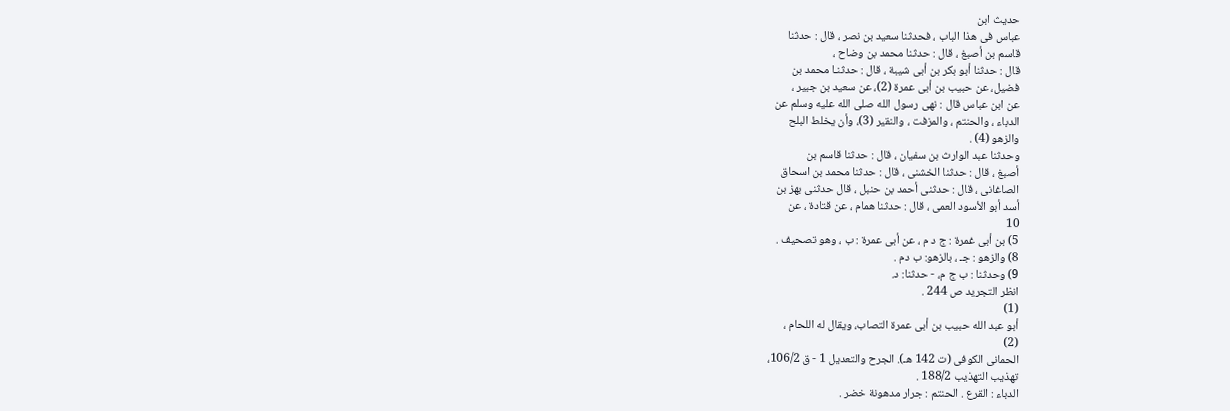حديث ابن
عباس فى هذا الباب ، فحدثنا سعيد بن نصر ، قال : حدثنا
قاسم بن أصبغ ، قال : حدثنا محمد بن وضاح ،
قال : حدثنا أبو بكر بن أبى شيبة ، قال : حدثنـا محمد بن
فضيل، عن حبيب بن أبى عمرة (2)، عن سعيد بن جبير ،
عن ابن عباس قال : نهى رسول الله صلى الله عليه وسلم عن
الدباء ، والحنتم ، والمزفت ، والنقير (3)، وأن يخلط البلح
والزهو (4) .
وحدثنا عبد الوارث بن سفيان ، قال : حدثنا قاسم بن
أصبغ ، قال : حدثنا الخشنى ، قال : حدثنا محمد بن اسحاق
الصاغانى ، قال : حدثنى أحمد بن حنبل ، قال حدثنى بهز بن
أسد أبو الأسود العمى ، قال : حدثنا همام ، عن قتادة ، عن
10
5) بن أبى غمرة : ج د م ، عن أبى عمرة : ب ، وهو تصحيف .
8) والزهو : جـ ، بالزهو: ب دم .
9) وحدثنا : ب ج م، - حدثنا: د.
انظر التجريد ص 244 .
(1)
أبو عبد الله حبيب بن أبى عمرة التصاب، ويقال له اللحام ،
(2)
الحمانى الكوفى (ت 142 هـ). الجرح والتعديل 1 - ق 106/2،
تهذيب التهذيب 188/2 .
الدباء : القرع . الحنتم : جرار مدهونة خضر .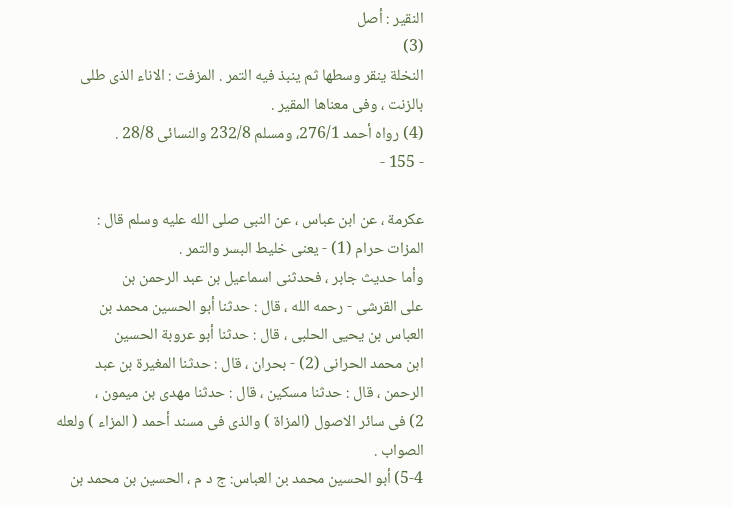النقير : أصل
(3)
النخلة ينقر وسطها ثم ينبذ فيه التمر . المزفت : الاناء الذى طلى
بالزنت ، وفى معناها المقير .
(4) رواه أحمد 276/1، ومسلم 232/8 والنسائى 28/8 .
- 155 -

عكرمة ، عن ابن عباس ، عن النبى صلى الله عليه وسلم قال :
المزات حرام (1) - يعنى خليط البسر والتمر .
وأما حديث جابر ، فحدثنى اسماعيل بن عبد الرحمن بن
على القرشى - رحمه الله ، قال : حدثنا أبو الحسين محمد بن
العباس بن يحيى الحلبى ، قال : حدثنا أبو عروبة الحسين
ابن محمد الحرانى (2) - بحران ، قال : حدثنا المغيرة بن عبد
الرحمن ، قال : حدثنا مسكين ، قال : حدثنا مهدى بن ميمون ،
2) فى سائر الاصول (المزاة ) والذى فى مسند أحمد ( المزاء ) ولعله
الصواب .
5-4) أبو الحسين محمد بن العباس: ج د م ، الحسين بن محمد بن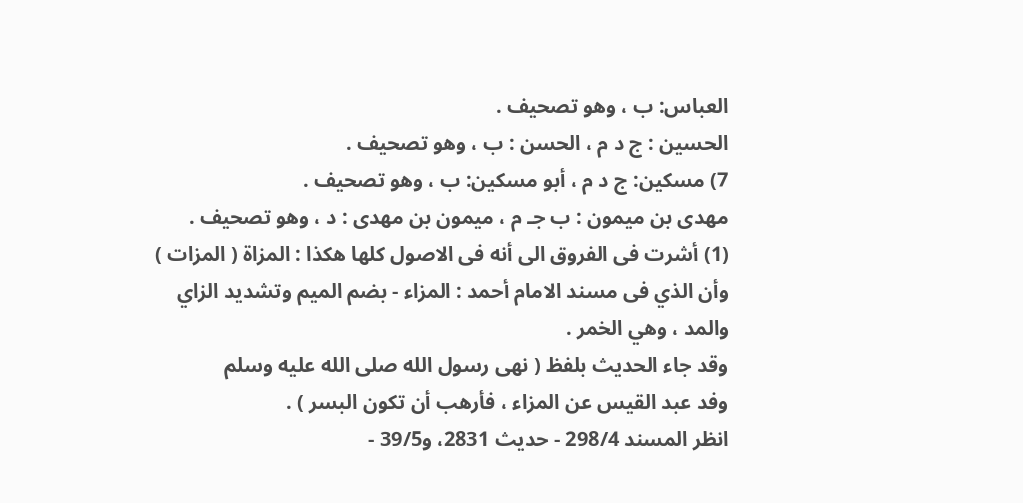العباس: ب ، وهو تصحيف .
الحسين : ج د م ، الحسن : ب ، وهو تصحيف .
7) مسكين: ج د م ، أبو مسكين: ب ، وهو تصحيف .
مهدى بن ميمون : ب جـ م ، ميمون بن مهدى : د ، وهو تصحيف .
(1) أشرت فى الفروق الى أنه فى الاصول كلها هكذا : المزاة ( المزات )
وأن الذي فى مسند الامام أحمد : المزاء - بضم الميم وتشديد الزاي
والمد ، وهي الخمر .
وقد جاء الحديث بلفظ ( نهى رسول الله صلى الله عليه وسلم
وفد عبد القيس عن المزاء ، فأرهب أن تكون البسر ) .
انظر المسند 298/4 - حديث 2831، و39/5 -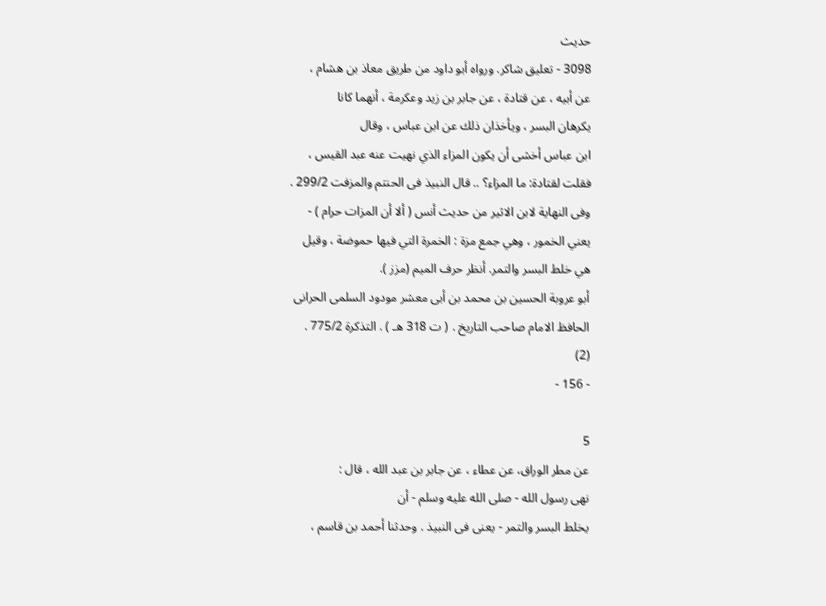حديث
3098 - تعليق شاكر. ورواه أبو داود من طريق معاذ بن هشام ،
عن أبيه ، عن قتادة ، عن جابر بن زيد وعكرمة ، أنهما كانا
يكرهان البسر ، ويأخذان ذلك عن ابن عباس ، وقال
ابن عباس أخشى أن يكون المزاء الذي نهيت عنه عبد القيس ،
فقلت لقتادة: ما المزاء؟ .. قال النبيذ فى الحنتم والمزفت 299/2 .
وفى النهاية لابن الاثير من حديث أنس ( ألا أن المزات حرام ) -
يعني الخمور ، وهي جمع مزة : الخمرة التي فيها حموضة ، وقيل
هي خلط البسر والتمر. أنظر حرف الميم (مزز ).
أبو عروبة الحسين بن محمد بن أبى معشر مودود السلمى الحرانى
الحافظ الامام صاحب التاريخ . ( ت 318 هـ ) . التذكرة 775/2 .
(2)
- 156 -

5
عن مطر الوراق، عن عطاء ، عن جابر بن عبد الله ، قال :
نهى رسول الله - صلى الله عليه وسلم - أن
يخلط البسر والتمر - يعنى فى النبيذ . وحدثنا أحمد بن قاسم ،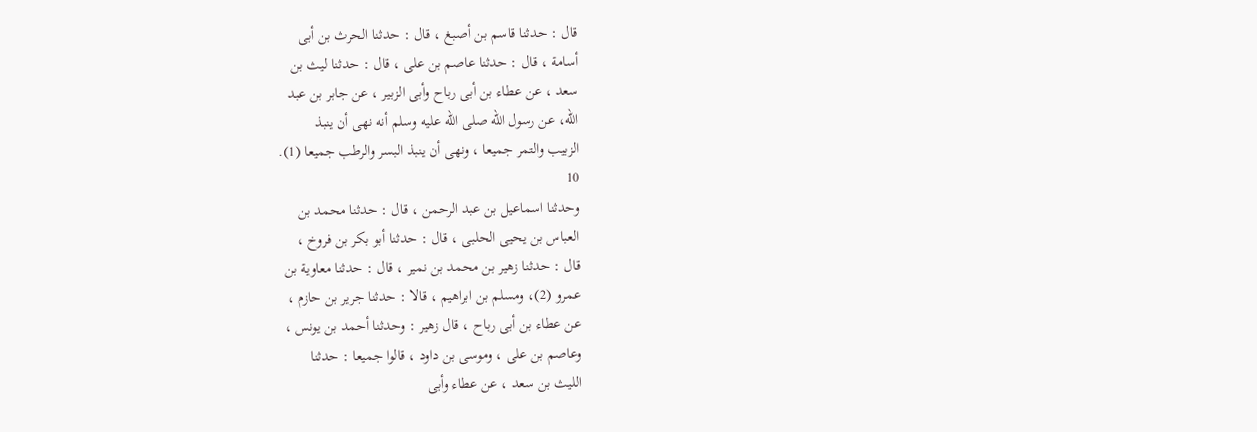قال : حدثنا قاسم بن أصبغ ، قال : حدثنا الحرث بن أبى
أسامة ، قال : حدثنا عاصم بن على ، قال : حدثنا ليث بن
سعد ، عن عطاء بن أبى رباح وأبى الزبير ، عن جابر بن عبد
الله، عن رسول الله صلى الله عليه وسلم أنه نهى أن ينبذ
الزبيب والتمر جميعا ، ونهى أن ينبذ البسر والرطب جميعا (1).
10
وحدثنا اسماعيل بن عبد الرحمن ، قال : حدثنا محمد بن
العباس بن يحيى الحلبى ، قال : حدثنا أبو بكر بن فروخ ،
قال : حدثنا زهير بن محمد بن نمير ، قال : حدثنا معاوية بن
عمرو (2)، ومسلم بن ابراهيم ، قالا : حدثنا جرير بن حازم ،
عن عطاء بن أبى رباح ، قال زهير : وحدثنا أحمد بن يونس ،
وعاصم بن على ، وموسى بن داود ، قالوا جميعا : حدثنا
الليث بن سعد ، عن عطاء وأبى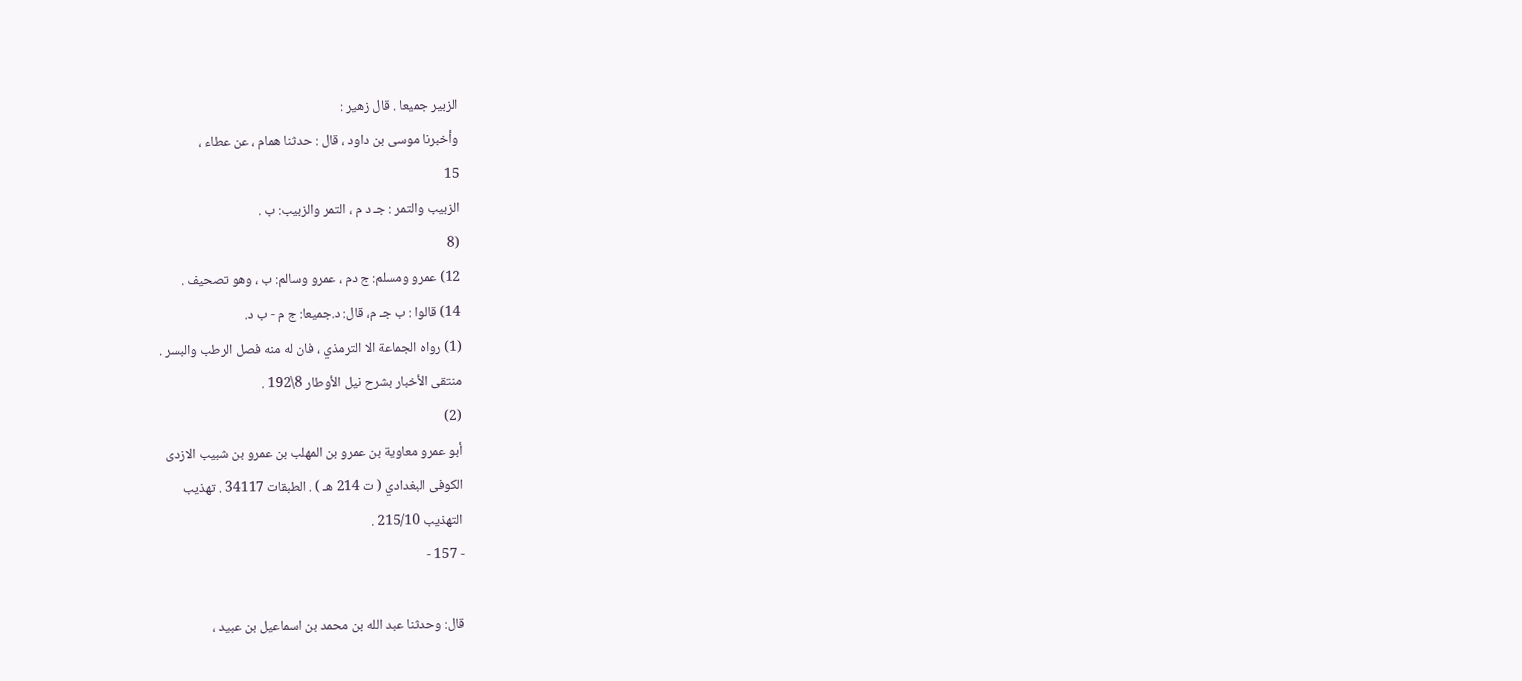الزبير جميعا . قال زهير :
وأخبرنا موسى بن داود ، قال : حدثنا همام ، عن عطاء ،
15
الزبيب والتمر : جـ د م ، التمر والزبيب: ب .
(8
12) عمرو ومسلم: ج دم ، عمرو وسالم: ب ، وهو تصحيف .
14) قالوا : ب جـ م، قال: د.جميعا: ج م - ب د.
(1) رواه الجماعة الا الترمذي ، فان له منه فصل الرطب والبسر .
منتقى الأخبار بشرح نيل الأوطار 8\192 .
(2)
أبو عمرو معاوية بن عمرو بن المهلب بن عمرو بن شبيب الازدى
الكوفى البغدادي ( ت 214 هـ ) . الطبقات 34117 . تهذيب
التهذيب 215/10 .
- 157 -

قال: وحدثنا عبد الله بن محمد بن اسماعيل بن عبيد ،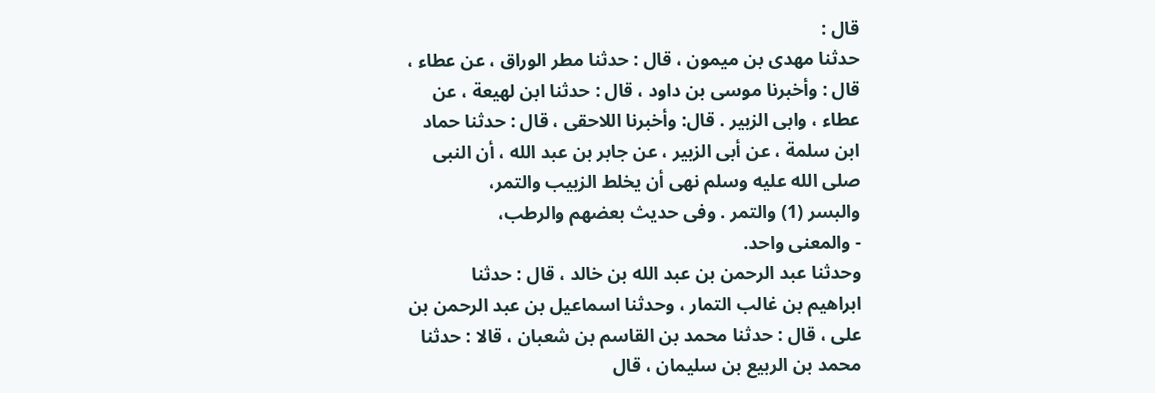قال :
حدثنا مهدى بن ميمون ، قال : حدثنا مطر الوراق ، عن عطاء ،
قال : وأخبرنا موسى بن داود ، قال : حدثنا ابن لهيعة ، عن
عطاء ، وابى الزبير . قال: وأخبرنا اللاحقى ، قال : حدثنا حماد
ابن سلمة ، عن أبى الزبير ، عن جابر بن عبد الله ، أن النبى
صلى الله عليه وسلم نهى أن يخلط الزبيب والتمر،
والبسر (1) والتمر . وفى حديث بعضهم والرطب،
- والمعنى واحد.
وحدثنا عبد الرحمن بن عبد الله بن خالد ، قال : حدثنا
ابراهيم بن غالب التمار ، وحدثنا اسماعيل بن عبد الرحمن بن
على ، قال : حدثنا محمد بن القاسم بن شعبان ، قالا : حدثنا
محمد بن الربيع بن سليمان ، قال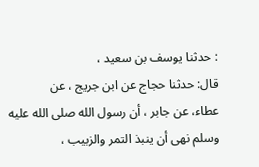: حدثنا يوسف بن سعيد ،
قال: حدثنا حجاج عن ابن جريج ، عن
عطاء، عن جابر ، أن رسول الله صلى الله عليه
وسلم نهى أن ينبذ التمر والزبيب ،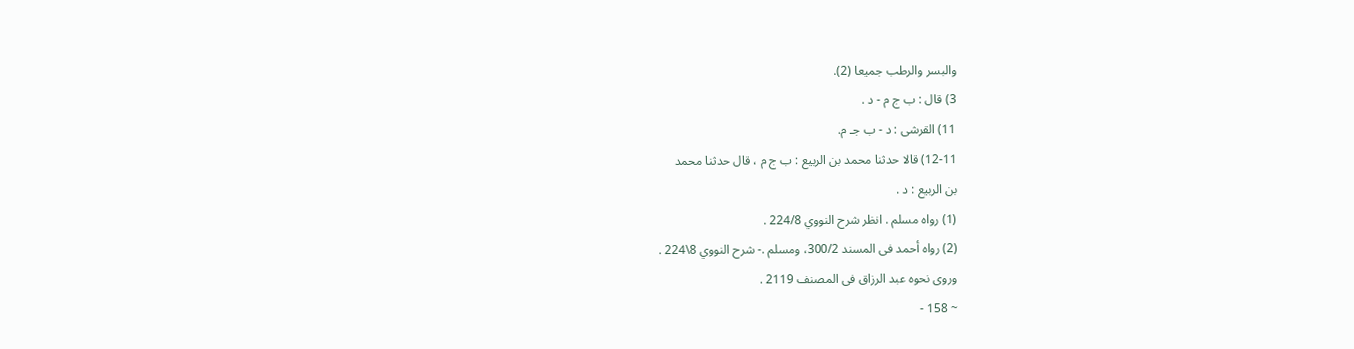والبسر والرطب جميعا (2).
3) قال : ب ج م - د .
11) القرشى : د - ب جـ م.
12-11) قالا حدثنا محمد بن الربيع : ب ج م ، قال حدثنا محمد
بن الربيع : د .
(1) رواه مسلم . انظر شرح النووي 224/8 .
(2) رواه أحمد فى المسند 300/2، ومسلم .- شرح النووي 8\224 .
وروى نحوه عبد الرزاق فى المصنف 2119 .
~ 158 -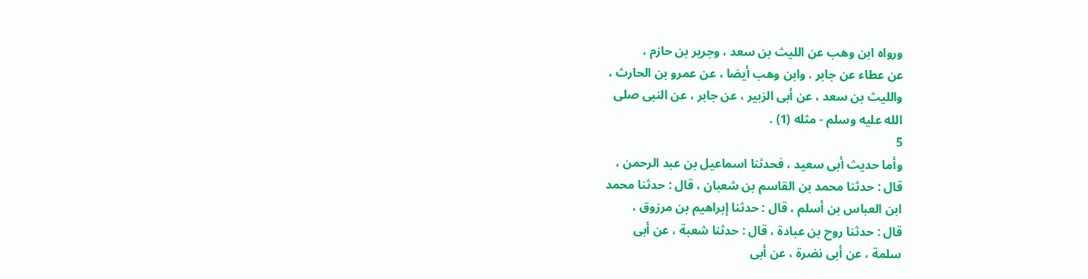ورواه ابن وهب عن الليث بن سعد ، وجرير بن حازم ،
عن عطاء عن جابر . وابن وهب أيضا ، عن عمرو بن الحارث ،
والليث بن سعد ، عن أبى الزبير ، عن جابر ، عن النبى صلى
الله عليه وسلم - مثله (1) .
5
وأما حديث أبى سعيد ، فحدثنا اسماعيل بن عبد الرحمن ،
قال : حدثنا محمد بن القاسم بن شعبان ، قال : حدثنا محمد
ابن العباس بن أسلم ، قال : حدثنا إبراهيم بن مرزوق ،
قال : حدثنا روح بن عبادة ، قال : حدثنا شعبة ، عن أبى
سلمة ، عن أبى نضرة ، عن أبى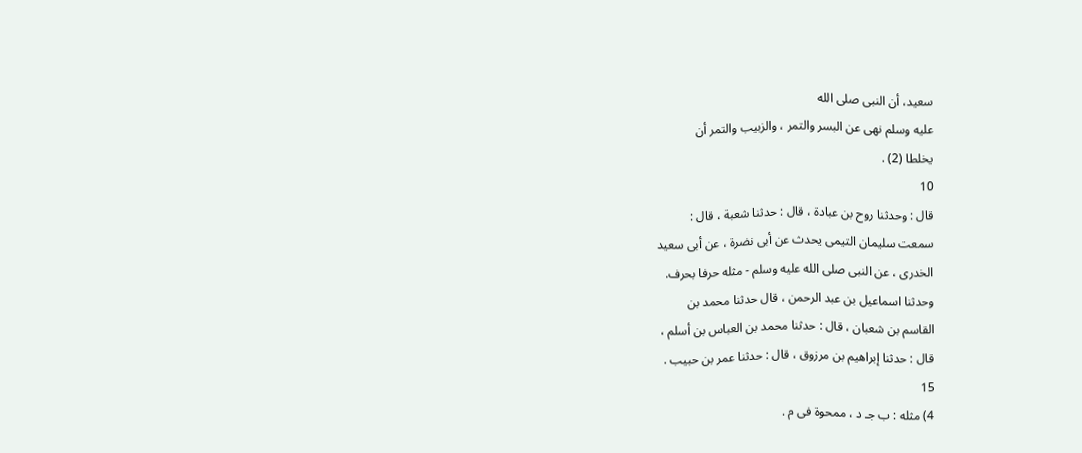سعيد، أن النبى صلى الله
عليه وسلم نهى عن البسر والتمر ، والزبيب والتمر أن
يخلطا (2) .
10
قال : وحدثنا روح بن عبادة ، قال : حدثنا شعبة ، قال :
سمعت سليمان التيمى يحدث عن أبى نضرة ، عن أبى سعيد
الخدرى ، عن النبى صلى الله عليه وسلم - مثله حرفا بحرف.
وحدثنا اسماعيل بن عبد الرحمن ، قال حدثنا محمد بن
القاسم بن شعبان ، قال : حدثنا محمد بن العباس بن أسلم ،
قال : حدثنا إبراهيم بن مرزوق ، قال : حدثنا عمر بن حبيب .
15
4) مثله : ب جـ د ، ممحوة فى م .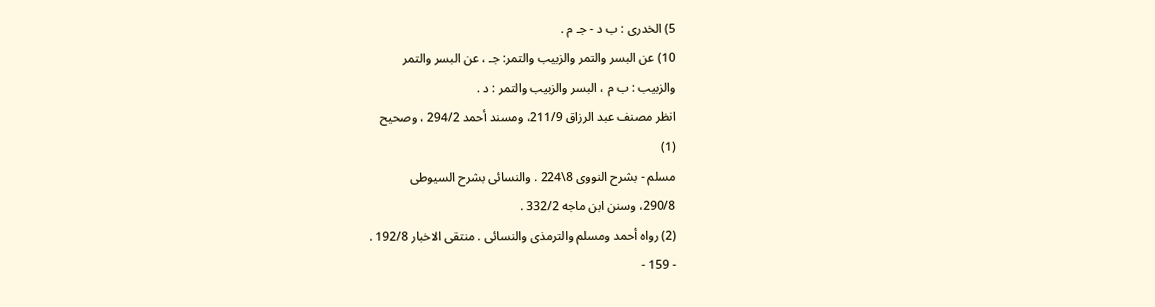5) الخدرى : ب د - جـ م .
10) عن البسر والتمر والزبيب والتمر: جـ ، عن البسر والتمر
والزبيب : ب م ، البسر والزبيب والتمر : د .
انظر مصنف عبد الرزاق 211/9، ومسند أحمد 294/2 ، وصحيح
(1)
مسلم - بشرح النووى 8\224 . والنسائى بشرح السيوطى
290/8، وسنن ابن ماجه 332/2 .
(2) رواه أحمد ومسلم والترمذى والنسائى . منتقى الاخبار 192/8 .
- 159 -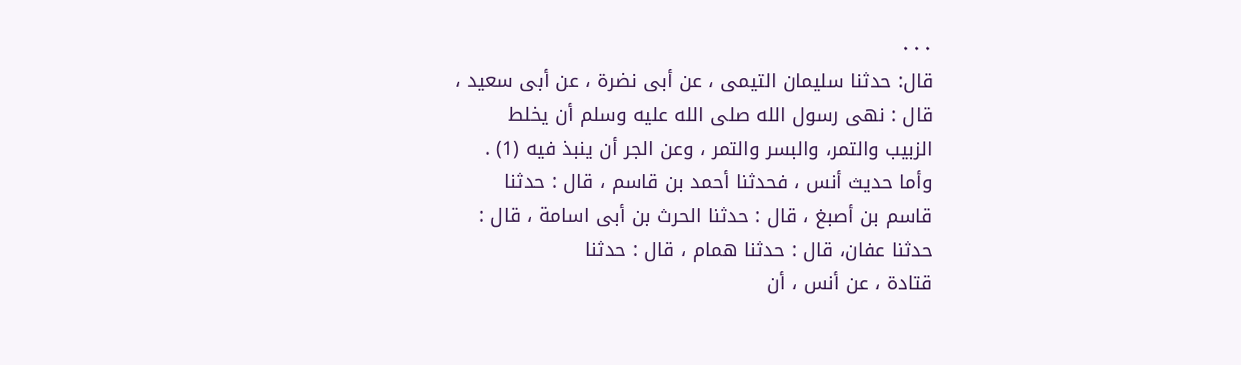٠٠٠
قال: حدثنا سليمان التيمى ، عن أبى نضرة ، عن أبى سعيد ،
قال : نهى رسول الله صلى الله عليه وسلم أن يخلط
الزبيب والتمر، والبسر والتمر ، وعن الجر أن ينبذ فيه (1) .
وأما حديث أنس ، فحدثنا أحمد بن قاسم ، قال : حدثنا
قاسم بن أصبغ ، قال : حدثنا الحرث بن أبى اسامة ، قال :
حدثنا عفان، قال : حدثنا همام ، قال : حدثنا
قتادة ، عن أنس ، أن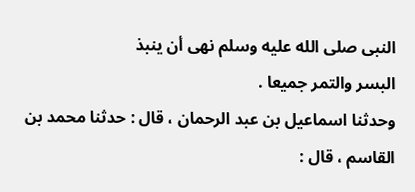النبى صلى الله عليه وسلم نهى أن ينبذ
البسر والتمر جميعا .
وحدثنا اسماعيل بن عبد الرحمان ، قال : حدثنا محمد بن
القاسم ، قال :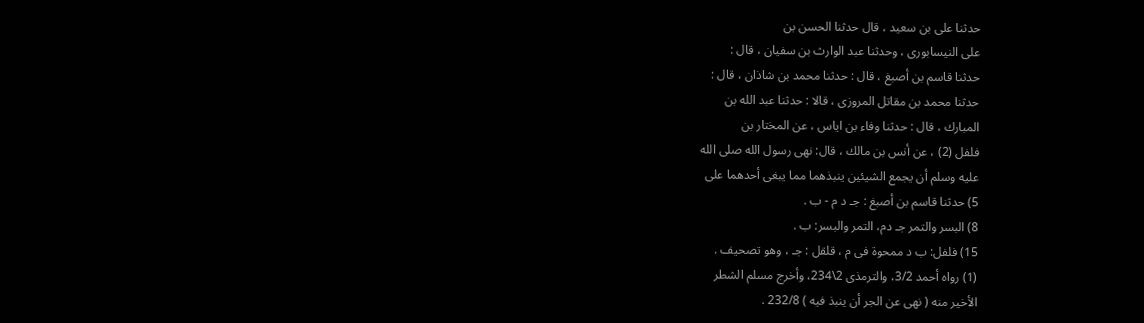حدثنا على بن سعيد ، قال حدثنا الحسن بن
على النيسابورى ، وحدثنا عبد الوارث بن سفيان ، قال :
حدثنا قاسم بن أصبغ ، قال : حدثنا محمد بن شاذان ، قال :
حدثنا محمد بن مقاتل المروزى ، قالا : حدثنا عبد الله بن
المبارك ، قال : حدثنا وفاء بن اياس ، عن المختار بن
فلفل (2) ، عن أنس بن مالك ، قال: نهى رسول الله صلى الله
عليه وسلم أن يجمع الشيئين ينبذهما مما يبغى أحدهما على
5) حدثنا قاسم بن أصبغ : جـ د م - ب .
8) البسر والتمر جـ دم، التمر والبسر: ب .
15) فلفل: ب د ممحوة فى م ، قلقل : جـ ، وهو تصحيف .
(1) رواه أحمد 3/2، والترمذى 2\234، وأخرج مسلم الشطر
الأخير منه ( نهى عن الجر أن ينبذ فيه ) 232/8 .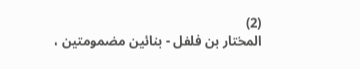(2)
المختار بن فلفل - بنائين مضمومتين ،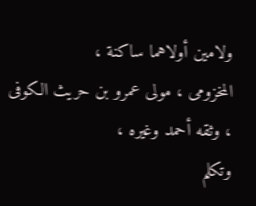ولامين أولاهما ساكنة ،
المخزومى ، مولى عمرو بن حريث الكوفى ، وثقه أحمد وغيره ،
وتكلم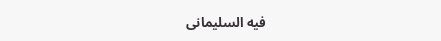فيه السليمانى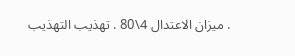. ميزان الاعتدال 4\80 . تهذيب التهذيب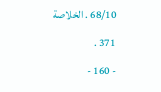68/10 . الخلاصة 371 .
- 160 -